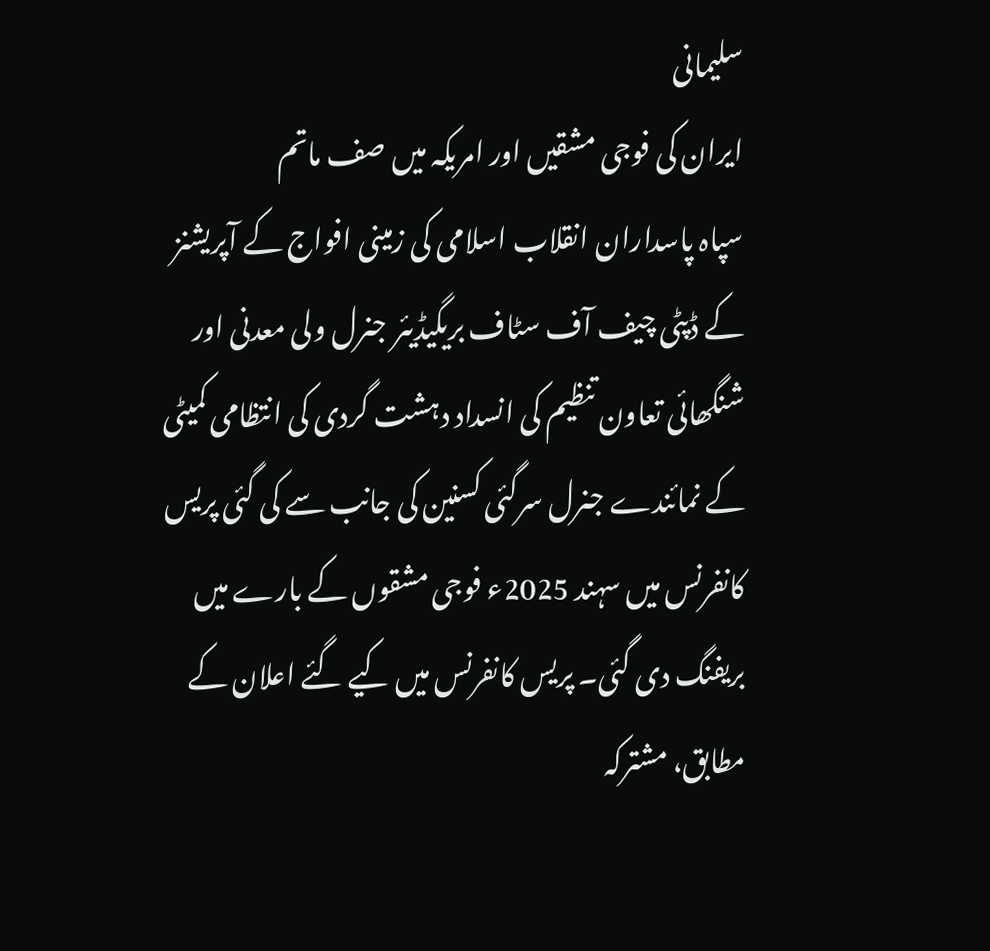سلیمانی
ایران کی فوجی مشقیں اور امریکہ میں صف ماتم
سپاہ پاسداران انقلاب اسلامی کی زمینی افواج کے آپریشنز کے ڈپٹی چیف آف سٹاف بریگیڈیئر جنرل ولی معدنی اور شنگھائی تعاون تنظیم کی انسداد دہشت گردی کی انتظامی کمیٹی کے نمائندے جنرل سرگئی کسنین کی جانب سے کی گئی پریس کانفرنس میں سہند 2025ء فوجی مشقوں کے بارے میں بریفنگ دی گئی۔ پریس کانفرنس میں کیے گئے اعلان کے مطابق، مشترکہ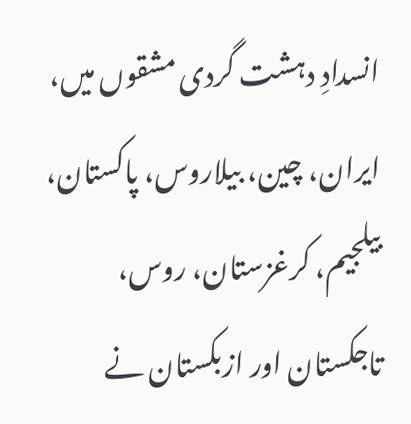انسدادِ دہشت گردی مشقوں میں، ایران، چین، بیلاروس، پاکستان، بیلجیم، کرغزستان، روس، تاجکستان اور ازبکستان نے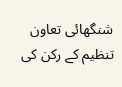شنگھائی تعاون تنظیم کے رکن کی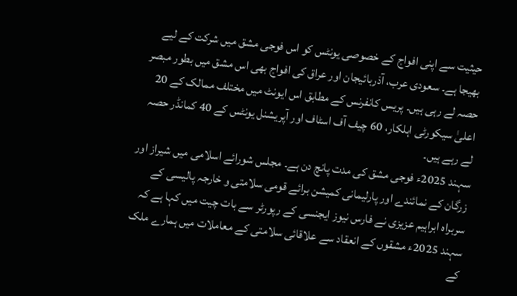حیثیت سے اپنی افواج کے خصوصی یونٹس کو اس فوجی مشق میں شرکت کے لیے بھیجا ہے۔ سعودی عرب، آذربائیجان اور عراق کی افواج بھی اس مشق میں بطور مبصر حصہ لے رہی ہیں۔ پریس کانفرنس کے مطابق اس ایونٹ میں مختلف ممالک کے 20 اعلیٰ سیکورٹی اہلکار، 60 چیف آف اسٹاف اور آپریشنل یونٹس کے 40 کمانڈر حصہ لے رہے ہیں۔
سہند 2025ء فوجی مشق کی مدت پانچ دن ہے۔ مجلس شورائے اسلامی میں شیراز اور زرگان کے نمائندے اور پارلیمانی کمیشن برائے قومی سلامتی و خارجہ پالیسی کے سربراہ ابراہیم عزیزی نے فارس نیوز ایجنسی کے رپورٹر سے بات چیت میں کہا ہے کہ سہند 2025ء مشقوں کے انعقاد سے علاقائی سلامتی کے معاملات میں ہمارے ملک کے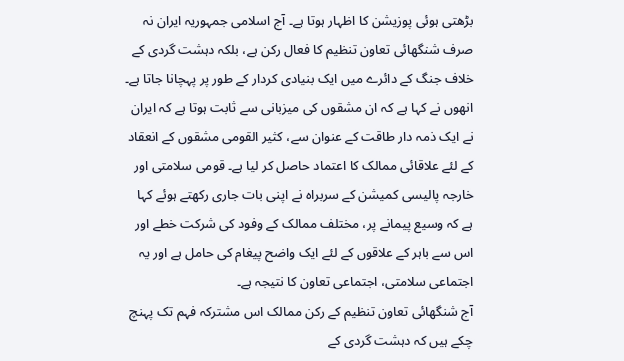بڑھتی ہوئی پوزیشن کا اظہار ہوتا ہے۔ آج اسلامی جمہوریہ ایران نہ صرف شنگھائی تعاون تنظیم کا فعال رکن ہے، بلکہ دہشت گردی کے خلاف جنگ کے دائرے میں ایک بنیادی کردار کے طور پر پہچانا جاتا ہے۔ انھوں نے کہا ہے کہ ان مشقوں کی میزبانی سے ثابت ہوتا ہے کہ ایران نے ایک ذمہ دار طاقت کے عنوان سے، کثیر القومی مشقوں کے انعقاد کے لئے علاقائی ممالک کا اعتماد حاصل کر لیا ہے۔ قومی سلامتی اور خارجہ پالیسی کمیشن کے سربراہ نے اپنی بات جاری رکھتے ہوئے کہا ہے کہ وسیع پیمانے پر، مختلف ممالک کے وفود کی شرکت خطے اور اس سے باہر کے علاقوں کے لئے ایک واضح پیغام کی حامل ہے اور یہ اجتماعی سلامتی، اجتماعی تعاون کا نتیجہ ہے۔
آج شنگھائی تعاون تنظیم کے رکن ممالک اس مشترکہ فہم تک پہنچ چکے ہیں کہ دہشت گردی کے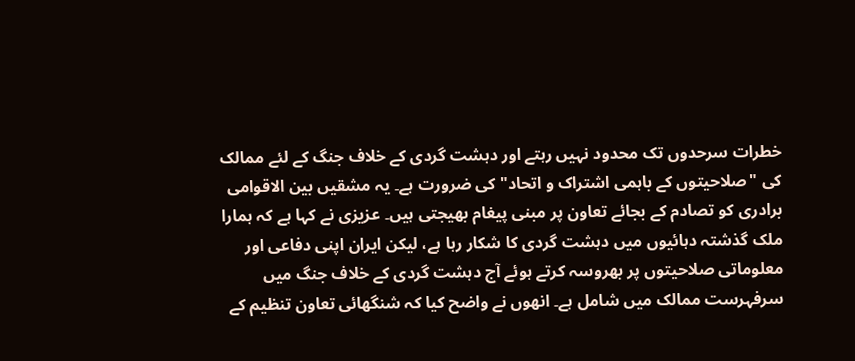خطرات سرحدوں تک محدود نہیں رہتے اور دہشت گردی کے خلاف جنگ کے لئے ممالک کی "صلاحیتوں کے باہمی اشتراک و اتحاد" کی ضرورت ہے۔ یہ مشقیں بین الاقوامی برادری کو تصادم کے بجائے تعاون پر مبنی پیغام بھیجتی ہیں۔ عزیزی نے کہا ہے کہ ہمارا ملک گذشتہ دہائیوں میں دہشت گردی کا شکار رہا ہے، لیکن ایران اپنی دفاعی اور معلوماتی صلاحیتوں پر بھروسہ کرتے ہوئے آج دہشت گردی کے خلاف جنگ میں سرفہرست ممالک میں شامل ہے۔ انھوں نے واضح کیا کہ شنگھائی تعاون تنظیم کے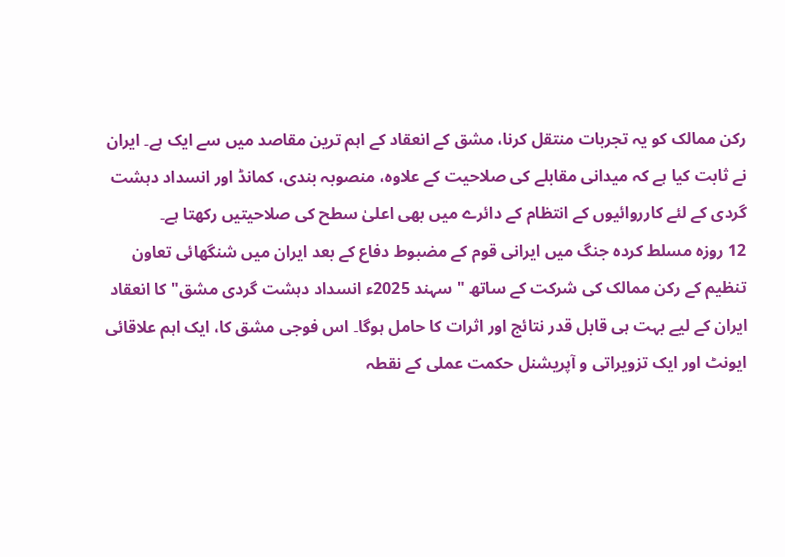رکن ممالک کو یہ تجربات منتقل کرنا، مشق کے انعقاد کے اہم ترین مقاصد میں سے ایک ہے۔ ایران نے ثابت کیا ہے کہ میدانی مقابلے کی صلاحیت کے علاوہ، منصوبہ بندی، کمانڈ اور انسداد دہشت گردی کے لئے کارروائیوں کے انتظام کے دائرے میں بھی اعلیٰ سطح کی صلاحیتیں رکھتا ہے۔
12 روزہ مسلط کردہ جنگ میں ایرانی قوم کے مضبوط دفاع کے بعد ایران میں شنگھائی تعاون تنظیم کے رکن ممالک کی شرکت کے ساتھ "سہند 2025ء انسداد دہشت گردی مشق" کا انعقاد ایران کے لیے بہت ہی قابل قدر نتائج اور اثرات کا حامل ہوگا۔ اس فوجی مشق کا، ایک اہم علاقائی ایونٹ اور ایک تزویراتی و آپریشنل حکمت عملی کے نقطہ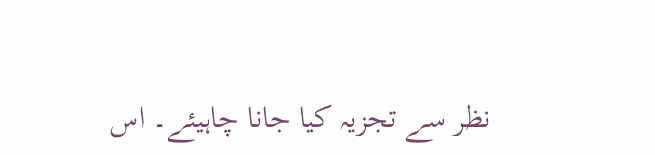نظر سے تجزیہ کیا جانا چاہیئے۔ اس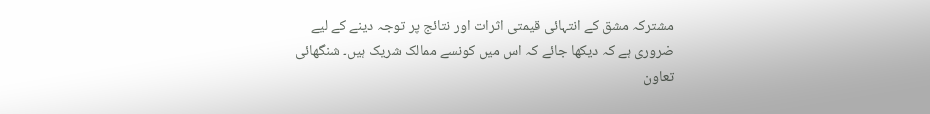مشترکہ مشق کے انتہائی قیمتی اثرات اور نتائج پر توجہ دینے کے لیے ضروری ہے کہ دیکھا جائے کہ اس میں کونسے ممالک شریک ہیں۔ شنگھائی تعاون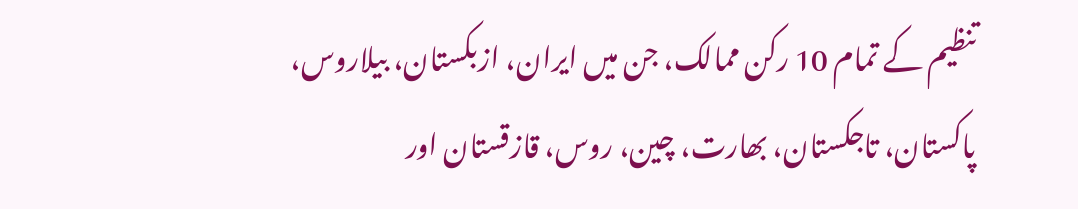تنظیم کے تمام 10 رکن ممالک، جن میں ایران، ازبکستان، بیلاروس، پاکستان، تاجکستان، بھارت، چین، روس، قازقستان اور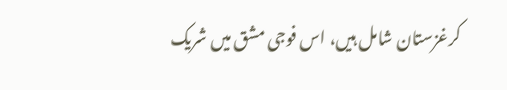کرغزستان شامل ہیں، اس فوجی مشق میں شریک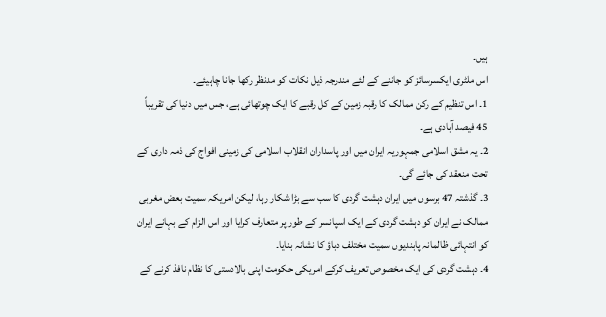ہیں۔
اس ملٹری ایکسرسائز کو جاننے کے لئے مندرجہ ذیل نکات کو مدنظر رکھا جانا چاہیئے۔
1۔ اس تنظیم کے رکن ممالک کا رقبہ زمین کے کل رقبے کا ایک چوتھائی ہے، جس میں دنیا کی تقریباً 45 فیصد آبادی ہے۔
2۔ یہ مشق اسلامی جمہوریہ ایران میں اور پاسداران انقلاب اسلامی کی زمینی افواج کی ذمہ داری کے تحت منعقد کی جائے گی۔
3۔ گذشتہ 47 برسوں میں ایران دہشت گردی کا سب سے بڑا شکار رہا، لیکن امریکہ سمیت بعض مغربی ممالک نے ایران کو دہشت گردی کے ایک اسپانسر کے طور پر متعارف کرایا اور اس الزام کے بہانے ایران کو انتہائی ظالمانہ پابندیوں سمیت مختلف دباؤ کا نشانہ بنایا۔
4۔ دہشت گردی کی ایک مخصوص تعریف کرکے امریکی حکومت اپنی بالادستی کا نظام نافذ کرنے کے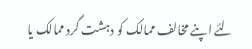لئے اپنے مخالف ممالک کو دہشت گرد ممالک یا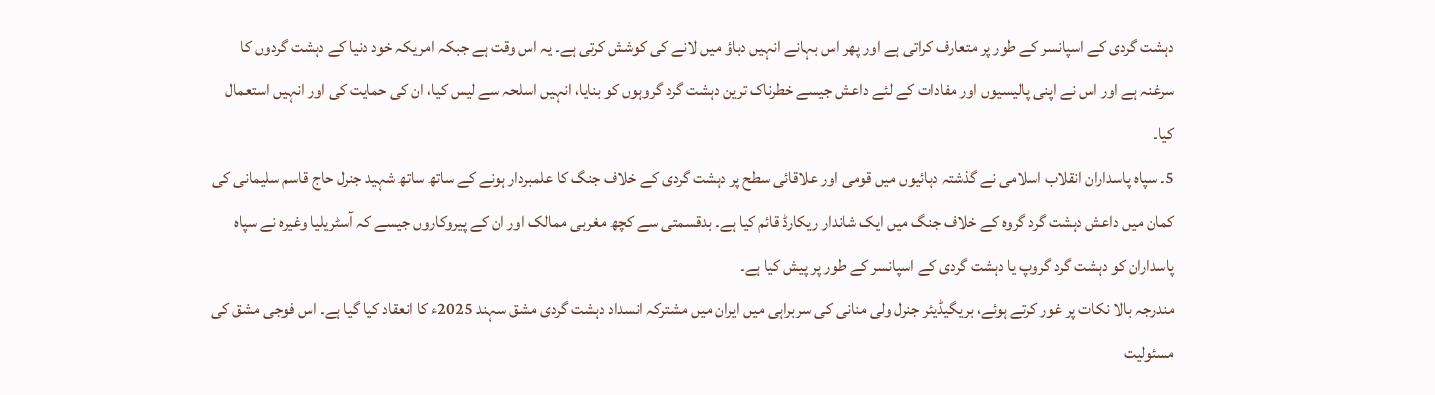دہشت گردی کے اسپانسر کے طور پر متعارف کراتی ہے اور پھر اس بہانے انہیں دباؤ میں لانے کی کوشش کرتی ہے۔ یہ اس وقت ہے جبکہ امریکہ خود دنیا کے دہشت گردوں کا سرغنہ ہے اور اس نے اپنی پالیسیوں اور مفادات کے لئے داعش جیسے خطرناک ترین دہشت گرد گروہوں کو بنایا، انہیں اسلحہ سے لیس کیا، ان کی حمایت کی اور انہیں استعمال کیا۔
5۔ سپاہ پاسداران انقلاب اسلامی نے گذشتہ دہائیوں میں قومی اور علاقائی سطح پر دہشت گردی کے خلاف جنگ کا علمبردار ہونے کے ساتھ ساتھ شہید جنرل حاج قاسم سلیمانی کی کمان میں داعش دہشت گرد گروہ کے خلاف جنگ میں ایک شاندار ریکارڈ قائم کیا ہے۔ بدقسمتی سے کچھ مغربی ممالک اور ان کے پیروکاروں جیسے کہ آسٹریلیا وغیرہ نے سپاہ پاسداران کو دہشت گرد گروپ یا دہشت گردی کے اسپانسر کے طور پر پیش کیا ہے۔
مندرجہ بالا نکات پر غور کرتے ہوئے، بریگیڈیئر جنرل ولی منانی کی سربراہی میں ایران میں مشترکہ انسداد دہشت گردی مشق سہند 2025ء کا انعقاد کیا گیا ہے۔ اس فوجی مشق کی مسئولیت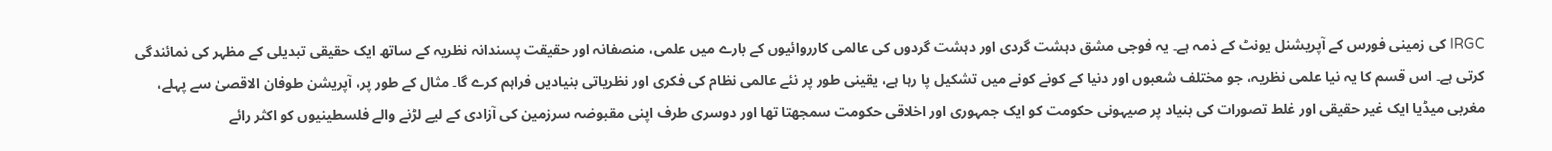IRGC کی زمینی فورس کے آپریشنل یونٹ کے ذمہ ہے۔ یہ فوجی مشق دہشت گردی اور دہشت گردوں کی عالمی کارروائیوں کے بارے میں علمی، منصفانہ اور حقیقت پسندانہ نظریہ کے ساتھ ایک حقیقی تبدیلی کے مظہر کی نمائندگی کرتی ہے۔ اس قسم کا یہ نیا علمی نظریہ، جو مختلف شعبوں اور دنیا کے کونے کونے میں تشکیل پا رہا ہے، یقینی طور پر نئے عالمی نظام کی فکری اور نظریاتی بنیادیں فراہم کرے گا۔ مثال کے طور پر، آپریشن طوفان الاقصیٰ سے پہلے، مغربی میڈیا ایک غیر حقیقی اور غلط تصورات کی بنیاد پر صیہونی حکومت کو ایک جمہوری اور اخلاقی حکومت سمجھتا تھا اور دوسری طرف اپنی مقبوضہ سرزمین کی آزادی کے لیے لڑنے والے فلسطینیوں کو اکثر رائے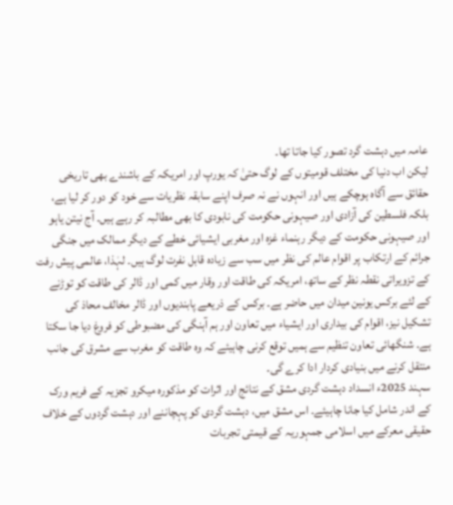عامہ میں دہشت گرد تصور کیا جاتا تھا۔
لیکن اب دنیا کی مختلف قومیتوں کے لوگ حتیٰ کہ یورپ اور امریکہ کے باشندے بھی تاریخی حقائق سے آگاہ ہوچکے ہیں اور انہوں نے نہ صرف اپنے سابقہ نظریات سے خود کو دور کر لیا ہے، بلکہ فلسطین کی آزادی اور صیہونی حکومت کی نابودی کا بھی مطالبہ کر رہے ہیں۔ آج نیتن یاہو اور صیہونی حکومت کے دیگر رہنماء غزہ اور مغربی ایشیائی خطے کے دیگر ممالک میں جنگی جرائم کے ارتکاب پر اقوام عالم کی نظر میں سب سے زیادہ قابل نفرت لوگ ہیں۔ لہٰذا، عالمی پیش رفت کے تزویراتی نقطہ نظر کے ساتھ، امریکہ کی طاقت اور وقار میں کمی اور ڈالر کی طاقت کو توڑنے کے لئے برکس یونین میدان میں حاضر ہے۔ برکس کے ذریعے پابندیوں اور ڈالر مخالف محاذ کی تشکیل نیز، اقوام کی بیداری اور ایشیاء میں تعاون اور ہم آہنگی کی مضبوطی کو فروغ دیا جا سکتا ہے۔ شنگھائی تعاون تنظیم سے ہمیں توقع کرنی چاہیئے کہ وہ طاقت کو مغرب سے مشرق کی جانب منتقل کرنے میں بنیادی کردار ادا کرے گی۔
سہند 2025ء انسداد دہشت گردی مشق کے نتائج اور اثرات کو مذکورہ میکرو تجزیہ کے فریم ورک کے اندر شامل کیا جانا چاہیئے۔ اس مشق میں، دہشت گردی کو پہچاننے اور دہشت گردوں کے خلاف حقیقی معرکے میں اسلامی جمہوریہ کے قیمتی تجربات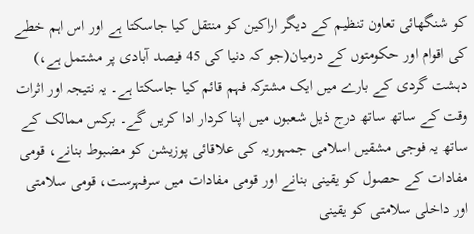کو شنگھائی تعاون تنظیم کے دیگر اراکین کو منتقل کیا جاسکتا ہے اور اس اہم خطے کی اقوام اور حکومتوں کے درمیان(جو کہ دنیا کی 45 فیصد آبادی پر مشتمل ہے،) دہشت گردی کے بارے میں ایک مشترکہ فہم قائم کیا جاسکتا ہے۔ یہ نتیجہ اور اثرات وقت کے ساتھ ساتھ درج ذیل شعبوں میں اپنا کردار ادا کریں گے۔ برکس ممالک کے ساتھ یہ فوجی مشقیں اسلامی جمہوریہ کی علاقائی پوزیشن کو مضبوط بنانے، قومی مفادات کے حصول کو یقینی بنانے اور قومی مفادات میں سرفہرست، قومی سلامتی اور داخلی سلامتی کو یقینی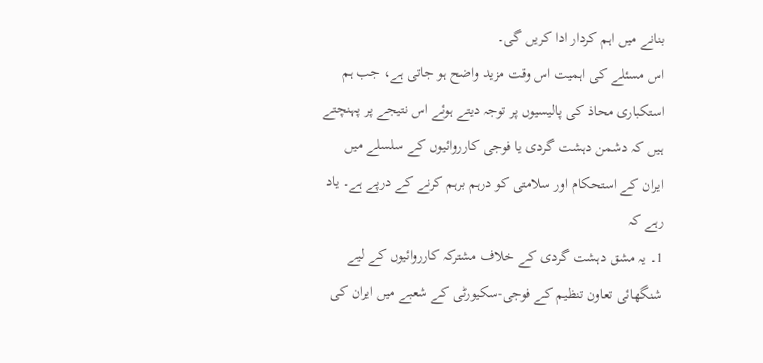بنانے میں اہم کردار ادا کریں گی۔
اس مسئلے کی اہمیت اس وقت مزید واضح ہو جاتی ہے، جب ہم استکباری محاذ کی پالیسیوں پر توجہ دیتے ہوئے اس نتیجے پر پہنچتے ہیں کہ دشمن دہشت گردی یا فوجی کارروائیوں کے سلسلے میں ایران کے استحکام اور سلامتی کو درہم برہم کرنے کے درپے ہے۔ یاد رہے کہ
1۔ یہ مشق دہشت گردی کے خلاف مشترکہ کارروائیوں کے لیے شنگھائی تعاون تنظیم کے فوجی-سکیورٹی کے شعبے میں ایران کی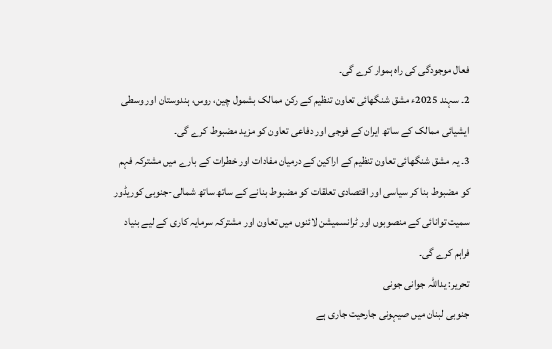فعال موجودگی کی راہ ہموار کرے گی۔
2۔ سہند 2025ء مشق شنگھائی تعاون تنظیم کے رکن ممالک بشمول چین، روس، ہندوستان اور وسطی ایشیائی ممالک کے ساتھ ایران کے فوجی اور دفاعی تعاون کو مزید مضبوط کرے گی۔
3۔ یہ مشق شنگھائی تعاون تنظیم کے اراکین کے درمیان مفادات اور خطرات کے بارے میں مشترکہ فہم کو مضبوط بنا کر سیاسی اور اقتصادی تعلقات کو مضبوط بنانے کے ساتھ ساتھ شمالی-جنوبی کوریڈور سمیت توانائی کے منصوبوں اور ٹرانسمیشن لائنوں میں تعاون اور مشترکہ سرمایہ کاری کے لیے بنیاد فراہم کرے گی۔
تحریر: یداللہ جوانی جونی
جنوبی لبنان میں صیہونی جارحیت جاری ہے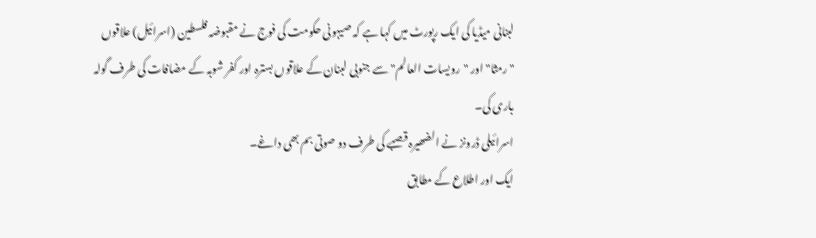لبنانی میڈیا کی ایک رپورٹ میں کہا ہے کہ صیہونی حکومت کی فوج نے مقبوضہ فلسطین (اسرائيل) علاقوں "رمثا" اور "رویسات العالم" سے جنوبی لبنان کے علاقوں بسترہ اور کفر شوبہ کے مضافات کی طرف گولہ باری کی۔
اسرائیلی ڈرونز نے الضھیرہ قصبے کی طرف دو صوتی بم بھی داغے۔
ایک اور اطلاع کے مطابق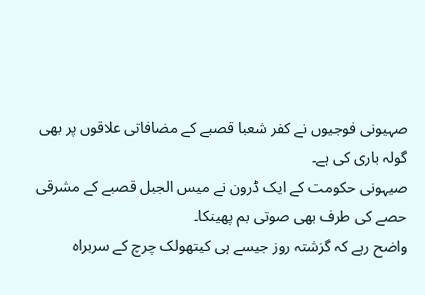صہیونی فوجیوں نے کفر شعبا قصبے کے مضافاتی علاقوں پر بھی گولہ باری کی ہے۔
صیہونی حکومت کے ایک ڈرون نے میس الجبل قصبے کے مشرقی حصے کی طرف بھی صوتی بم پھینکا۔
واضح رہے کہ گزشتہ روز جیسے ہی کیتھولک چرچ کے سربراہ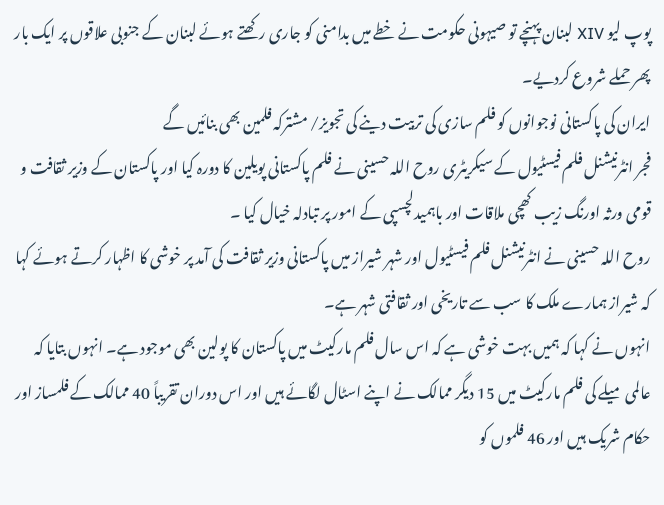پوپ لیو XIV لبنان پہنچے تو صیہونی حکومت نے خطے میں بدامنی کو جاری رکھتے ہوئے لبنان کے جنوبی علاقوں پر ایک بار پھر حملے شروع کردیے۔
ایران کی پاکستانی نوجوانوں کو فلم سازی کی تربیت دینے کی تجویز/ مشترکہ فلمین بھی بنائیں گے
فجر انٹرنیشنل فلم فیسٹیول کے سیکریٹری روح اللہ حسینی نے فلم پاکستانی پویلین کا دورہ کیا اور پاکستان کے وزیر ثقافت و قومی ورثہ اورنگ زیب کھچی ملاقات اور باہمیدلچسپی کے امور پر تبادلہ خیال کیا ۔
روح اللہ حسینی نے انٹرنیشنل فلم فیسٹیول اور شہر شیراز میں پاکستانی وزیر ثقافت کی آمد پر خوشی کا اظہار کرتے ہوئے کہا کہ شیراز ہمارے ملک کا سب سے تاریخی اور ثقافتی شہر ہے۔
انہوں نے کہا کہ ہمیں بہت خوشی ہے کہ اس سال فلم مارکیٹ میں پاکستان کا پولین بھی موجود ہے۔ انہوں بتایا کہ عالمی میلے کی فلم مارکیٹ میں 15 دیگر ممالک نے اپنے اسٹال لگائے ہیں اور اس دوران تقریباً 40 ممالک کے فلمساز اور حکام شریک ہیں اور 46 فلموں کو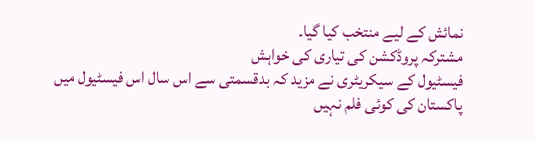نمائش کے لیے منتخب کیا گیا۔
مشترکہ پروڈکشن کی تیاری کی خواہش
فیسٹیول کے سیکریٹری نے مزید کہ بدقسمتی سے اس سال اس فیسٹیول میں پاکستان کی کوئی فلم نہیں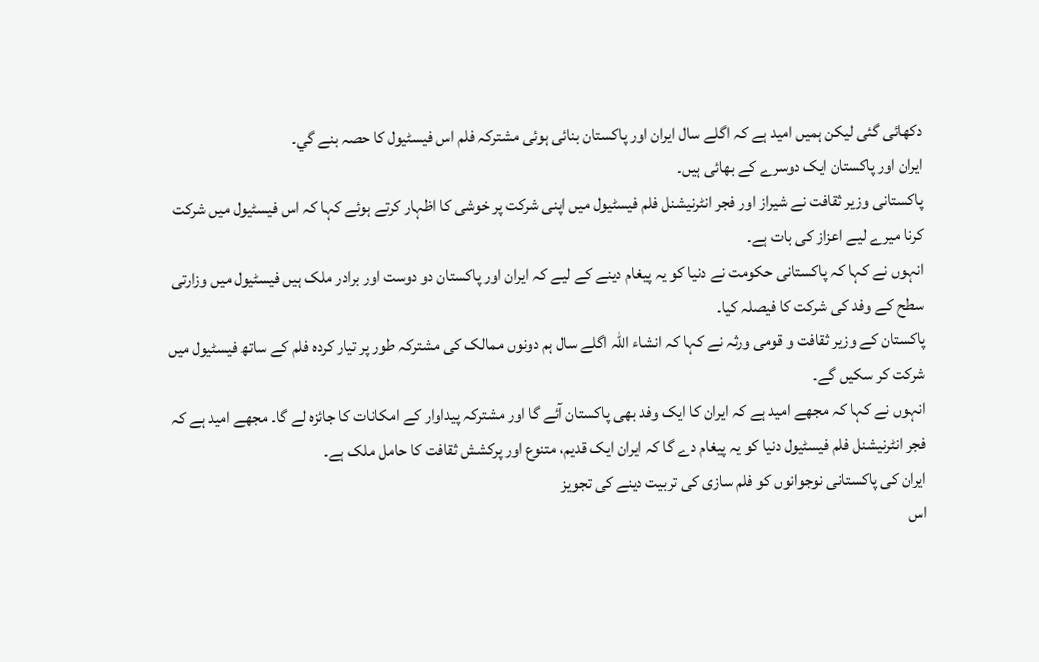دکھائی گئی لیکن ہمیں امید ہے کہ اگلے سال ایران اور پاکستان بنائی ہوئی مشترکہ فلم اس فیسٹیول کا حصہ بنے گي۔
ایران اور پاکستان ایک دوسرے کے بھائی ہیں۔
پاکستانی وزیر ثقافت نے شیراز اور فجر انٹرنیشنل فلم فیسٹیول میں اپنی شرکت پر خوشی کا اظہار کرتے ہوئے کہا کہ اس فیسٹیول میں شرکت کرنا میرے لیے اعزاز کی بات ہے۔
انہوں نے کہا کہ پاکستانی حکومت نے دنیا کو یہ پیغام دینے کے لیے کہ ایران اور پاکستان دو دوست اور برادر ملک ہیں فیسٹیول میں وزارتی سطح کے وفد کی شرکت کا فیصلہ کیا۔
پاکستان کے وزیر ثقافت و قومی ورثہ نے کہا کہ انشاء اللہ اگلے سال ہم دونوں ممالک کی مشترکہ طور پر تیار کردہ فلم کے ساتھ فیسٹیول میں شرکت کر سکیں گے۔
انہوں نے کہا کہ مجھے امید ہے کہ ایران کا ایک وفد بھی پاکستان آئے گا اور مشترکہ پیداوار کے امکانات کا جائزہ لے گا۔ مجھے امید ہے کہ فجر انٹرنیشنل فلم فیسٹیول دنیا کو یہ پیغام دے گا کہ ایران ایک قدیم، متنوع اور پرکشش ثقافت کا حامل ملک ہے۔
ایران کی پاکستانی نوجوانوں کو فلم سازی کی تربیت دینے کی تجویز
اس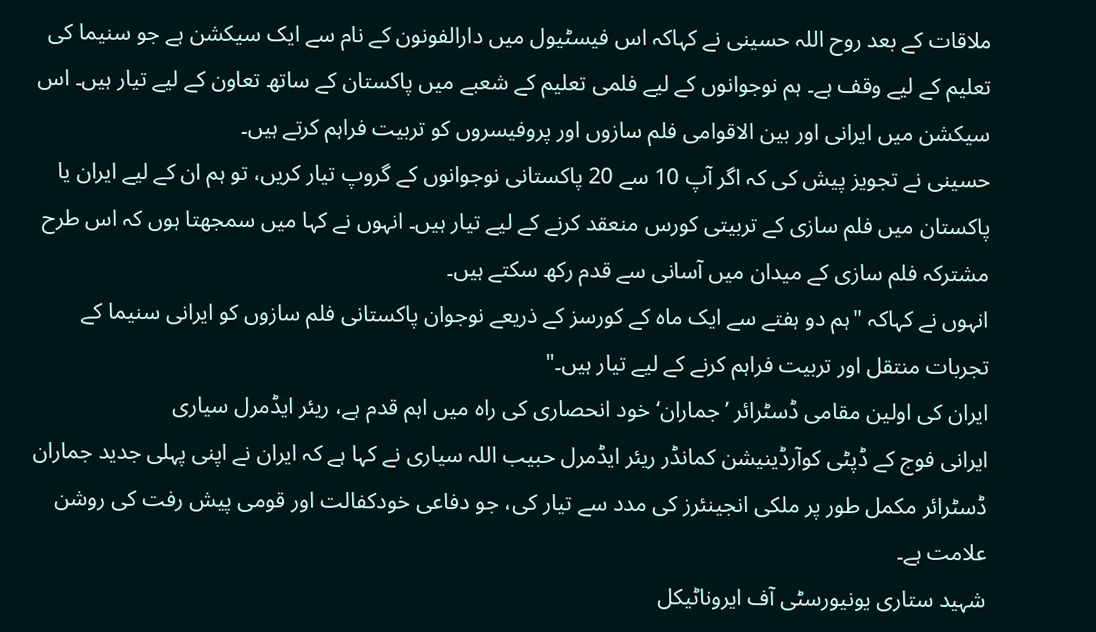ملاقات کے بعد روح اللہ حسینی نے کہاکہ اس فیسٹیول میں دارالفونون کے نام سے ایک سیکشن ہے جو سنیما کی تعلیم کے لیے وقف ہے۔ ہم نوجوانوں کے لیے فلمی تعلیم کے شعبے میں پاکستان کے ساتھ تعاون کے لیے تیار ہیں۔ اس سیکشن میں ایرانی اور بین الاقوامی فلم سازوں اور پروفیسروں کو تربیت فراہم کرتے ہیں۔
حسینی نے تجویز پیش کی کہ اگر آپ 10 سے 20 پاکستانی نوجوانوں کے گروپ تیار کریں، تو ہم ان کے لیے ایران یا پاکستان میں فلم سازی کے تربیتی کورس منعقد کرنے کے لیے تیار ہیں۔ انہوں نے کہا میں سمجھتا ہوں کہ اس طرح مشترکہ فلم سازی کے میدان میں آسانی سے قدم رکھ سکتے ہیں۔
انہوں نے کہاکہ "ہم دو ہفتے سے ایک ماہ کے کورسز کے ذریعے نوجوان پاکستانی فلم سازوں کو ایرانی سنیما کے تجربات منتقل اور تربیت فراہم کرنے کے لیے تیار ہیں۔"
ایران کی اولین مقامی ڈسٹرائر ’جماران‘ خود انحصاری کی راہ میں اہم قدم ہے، ریئر ایڈمرل سیاری
ایرانی فوج کے ڈپٹی کوآرڈینیشن کمانڈر ریئر ایڈمرل حبیب اللہ سیاری نے کہا ہے کہ ایران نے اپنی پہلی جدید جماران ڈسٹرائر مکمل طور پر ملکی انجینئرز کی مدد سے تیار کی، جو دفاعی خودکفالت اور قومی پیش رفت کی روشن علامت ہے۔
شہید ستاری یونیورسٹی آف ایروناٹیکل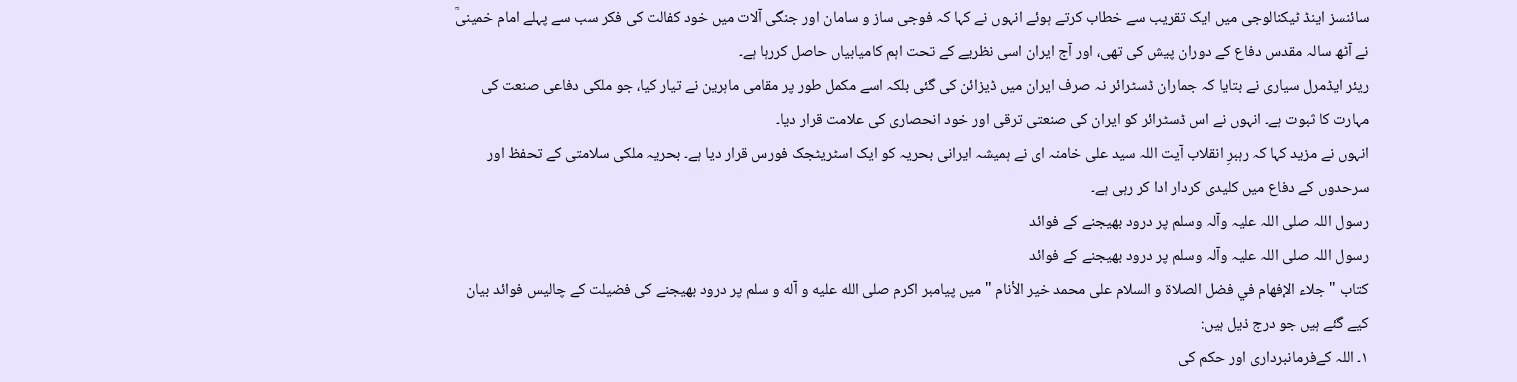سائنسز اینڈ ٹیکنالوجی میں ایک تقریب سے خطاب کرتے ہوئے انہوں نے کہا کہ فوجی ساز و سامان اور جنگی آلات میں خود کفالت کی فکر سب سے پہلے امام خمینیؒ نے آٹھ سالہ مقدس دفاع کے دوران پیش کی تھی، اور آج ایران اسی نظریے کے تحت اہم کامیابیاں حاصل کررہا ہے۔
ریئر ایڈمرل سیاری نے بتایا کہ جماران ڈسٹرائر نہ صرف ایران میں ڈیزائن کی گئی بلکہ اسے مکمل طور پر مقامی ماہرین نے تیار کیا، جو ملکی دفاعی صنعت کی مہارت کا ثبوت ہے۔ انہوں نے اس ڈسٹرائر کو ایران کی صنعتی ترقی اور خود انحصاری کی علامت قرار دیا۔
انہوں نے مزید کہا کہ رہبرِ انقلاب آیت اللہ سید علی خامنہ ای نے ہمیشہ ایرانی بحریہ کو ایک اسٹریٹجک فورس قرار دیا ہے۔ بحریہ ملکی سلامتی کے تحفظ اور سرحدوں کے دفاع میں کلیدی کردار ادا کر رہی ہے۔
رسول اللہ صلی اللہ علیہ وآلہ وسلم پر درود بھیجنے کے فوائد
رسول اللہ صلی اللہ علیہ وآلہ وسلم پر درود بھیجنے کے فوائد
کتاب " جلاء الإفهام في فضل الصلاة و السلام علی محمد خير الأنام " میں پیامبر اکرم صلی الله علیه و آله و سلم پر درود بھیجنے کی فضیلت کے چالیس فوائد بیان کیے گئے ہیں جو درج ذیل ہیں:
۱۔ اللہ کےفرمانبرداری اور حکم کی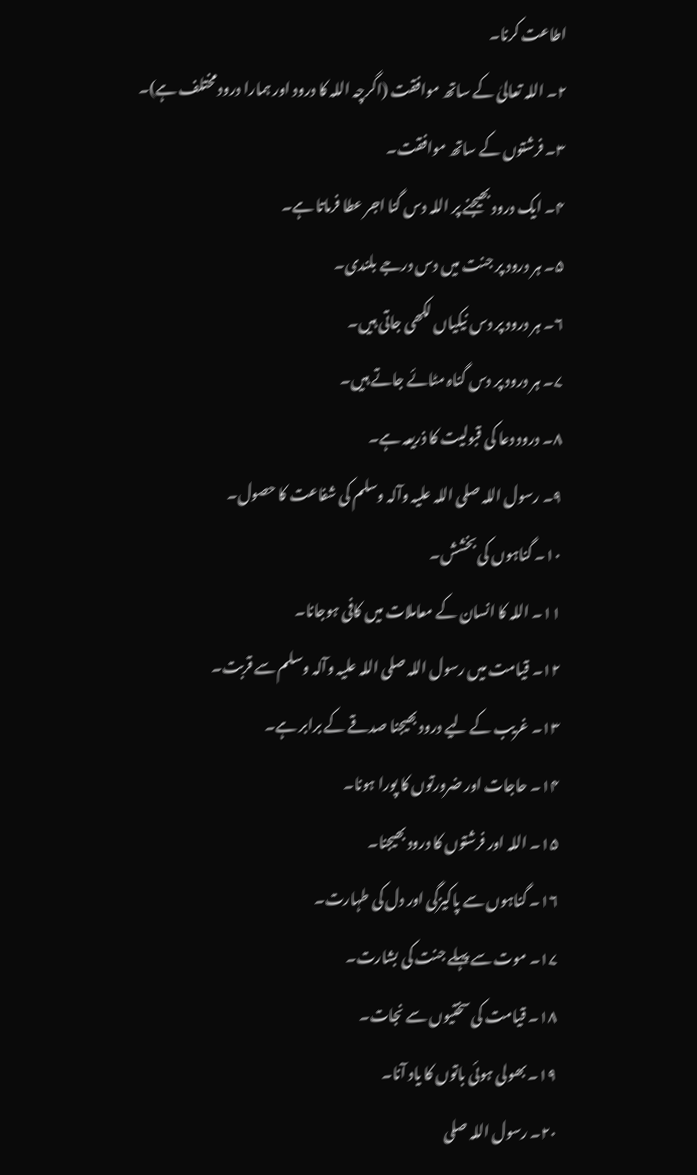اطاعت کرنا۔
۲۔ اللہ تعالیٰ کے ساتھ موافقت (اگرچہ اللہ کا درود اور ہمارا درود مختلف ہے)۔
۳۔ فرشتوں کے ساتھ موافقت۔
۴۔ ایک درود بھیجنے پر اللہ دس گنا اجر عطا فرماتا ہے۔
۵۔ ہر درود پر جنت میں دس درجے بلندی۔
۶۔ ہر درود پر دس نیکیاں لکھی جاتی ہیں۔
۷۔ ہر درود پر دس گناہ مٹائے جاتے ہیں۔
۸۔ درود دعا کی قبولیت کا ذریعہ ہے۔
۹۔ رسول اللہ صلی اللہ علیہ وآلہ وسلم کی شفاعت کا حصول۔
۱۰۔ گناہوں کی بخشش۔
۱۱۔ اللہ کا انسان کے معاملات میں کافی ہوجانا۔
۱۲۔ قیامت میں رسول اللہ صلی اللہ علیہ وآلہ وسلم سے قربت۔
۱۳۔ غریب کے لیے درود بھیجنا صدقے کے برابر ہے۔
۱۴۔ حاجات اور ضرورتوں کا پورا ہونا۔
۱۵۔ اللہ اور فرشتوں کا درود بھیجنا۔
۱۶۔ گناہوں سے پاکیزگی اور دل کی طہارت۔
۱۷۔ موت سے پہلے جنت کی بشارت۔
۱۸۔ قیامت کی سختیوں سے نجات۔
۱۹۔ بھولی ہوئی باتوں کا یاد آنا۔
۲۰۔ رسول اللہ صلی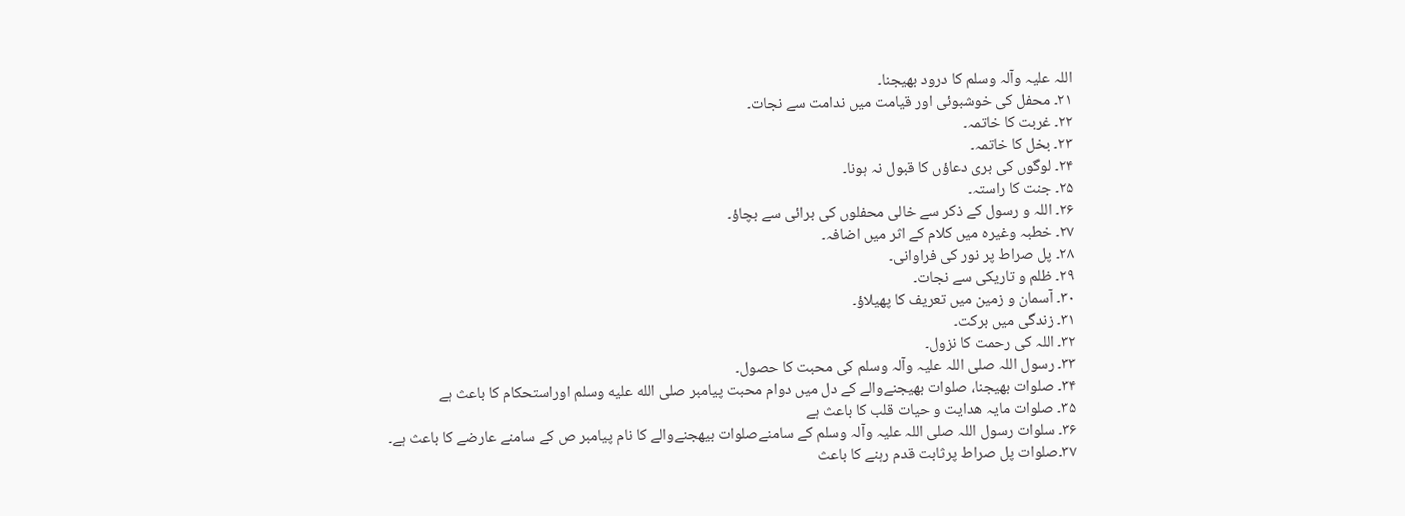اللہ علیہ وآلہ وسلم کا درود بھیجنا۔
۲۱۔ محفل کی خوشبوئی اور قیامت میں ندامت سے نجات۔
۲۲۔ غربت کا خاتمہ۔
۲۳۔ بخل کا خاتمہ۔
۲۴۔ لوگوں کی بری دعاؤں کا قبول نہ ہونا۔
۲۵۔ جنت کا راستہ۔
۲۶۔ اللہ و رسول کے ذکر سے خالی محفلوں کی برائی سے بچاؤ۔
۲۷۔ خطبہ وغیرہ میں کلام کے اثر میں اضافہ۔
۲۸۔ پل صراط پر نور کی فراوانی۔
۲۹۔ ظلم و تاریکی سے نجات۔
۳۰۔ آسمان و زمین میں تعریف کا پھیلاؤ۔
۳۱۔ زندگی میں برکت۔
۳۲۔ اللہ کی رحمت کا نزول۔
۳۳۔ رسول اللہ صلی اللہ علیہ وآلہ وسلم کی محبت کا حصول۔
۳۴۔ صلوات بھیجنا، صلوات بھیجنےوالے کے دل میں دوام محبت پیامبر صلى الله عليه وسلم اوراستحکام کا باعث ہے
۳۵۔ صلوات مایہ هدایت و حیات قلب کا باعث ہے
۳۶۔ سلوات رسول اللہ صلی اللہ علیہ وآلہ وسلم کے سامنےصلوات بیھجنےوالے کا نام پیامبر ص کے سامنے عارضے کا باعث ہے۔
۳۷۔صلوات پل صراط پرثابت قدم رہنے کا باعث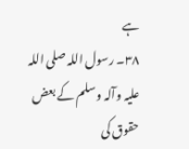ہے
۳۸۔ رسول اللہ صلی اللہ علیہ وآلہ وسلم کے بعض حقوق کی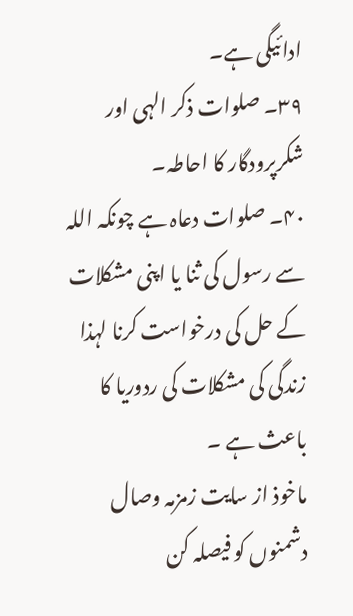ادائیگی ہے۔
۳۹۔ صلوات ذکر الہی اور شکرپرودگار کا احاطہ۔
۴۰۔ صلوات دعاہ ہے چونکہ اللہ سے رسول کی ثنا یا اپنی مشکلات کے حل کی درخواست کرنا لہذا زندگی کی مشکلات کی ردوریا کا باعث ہے ۔
ماخوذ از سایت زمزمہ وصال
دشمنوں کو فیصلہ کن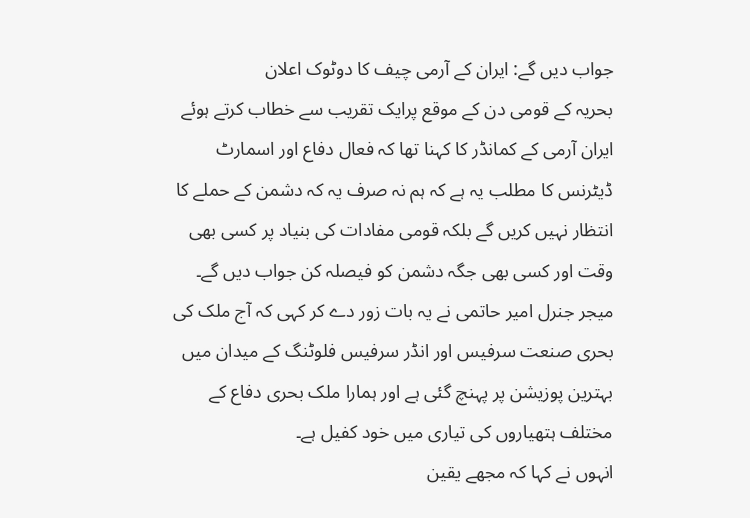جواب دیں گے: ایران کے آرمی چیف کا دوٹوک اعلان
بحریہ کے قومی دن کے موقع پرایک تقریب سے خطاب کرتے ہوئے ایران آرمی کے کمانڈر کا کہنا تھا کہ فعال دفاع اور اسمارٹ ڈیٹرنس کا مطلب یہ ہے کہ ہم نہ صرف یہ کہ دشمن کے حملے کا انتظار نہیں کریں گے بلکہ قومی مفادات کی بنیاد پر کسی بھی وقت اور کسی بھی جگہ دشمن کو فیصلہ کن جواب دیں گے۔
میجر جنرل امیر حاتمی نے یہ بات زور دے کر کہی کہ آج ملک کی بحری صنعت سرفیس اور انڈر سرفیس فلوٹنگ کے میدان میں بہترین پوزیشن پر پہنچ گئی ہے اور ہمارا ملک بحری دفاع کے مختلف ہتھیاروں کی تیاری میں خود کفیل ہے۔
انہوں نے کہا کہ مجھے یقین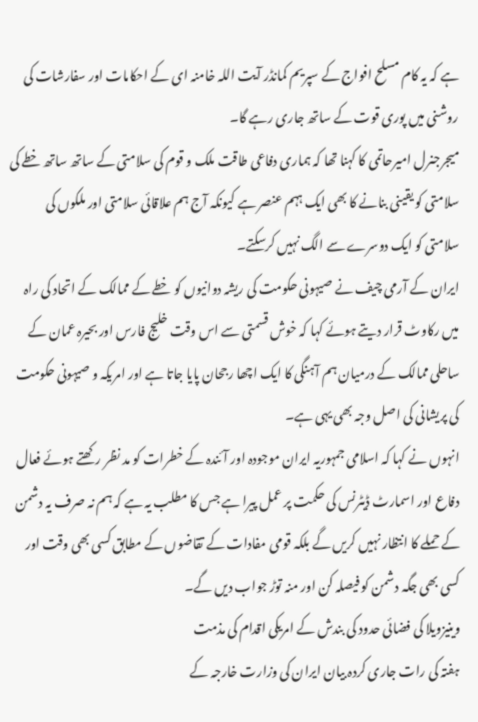ہے کہ یہ کام مسلح افواج کے سپریم کمانڈر آيت اللہ خامنہ ای کے احکامات اور سفارشات کی روشنی میں پوری قوت کے ساتھ جاری رہے گا۔
میجرجنرل امیرحاتمی کا کہنا تھا کہ ہماری دفاعی طاقت ملک و قوم کی سلامتی کے ساتھ ساتھ خطے کی سلامتی کو یقینی بنانے کا بھی ایک ہہم عنصر ہے کیونکہ آج ہم علاقائی سلامتی اور ملکوں کی سلامتی کو ایک دوسرے سے الگ نہیں کرسکتے۔
ایران کے آرمی چیف نے صیہونی حکومت کی ریشہ دوانیوں کو خطے کے ممالک کے اتحاد کی راہ میں رکاوٹ قرار دیتے ہوئے کہا کہ خوش قسمتی سے اس وقت خلیج فارس اور بحیرہ عمان کے ساحلی ممالک کے درمیان ہم آہنگی کا ایک اچھا رجحان پایا جاتا ہے اور امریکہ و صیہونی حکومت کی پریشانی کی اصل وجہ بھی یہی ہے۔
انہوں نے کہا کہ اسلامی جمہوریہ ایران موجودہ اور آئندہ کے خطرات کو مد نظر رکھتے ہوئے فعال دفاع اور اسمارٹ ڈیٹرنس کی حکمت پر عمل پیرا ہے جس کا مطلب یہ ہے کہ ہم نہ صرف یہ دشمن کے حملے کا انتظار نہیں کریں گے بلکہ قومی مفادات کے تقاضوں کے مطابق کسی بھی وقت اور کسی بھی جگہ دشمن کو فیصلہ کن اور منہ توڑ جواب دیں گے۔
وینیزویلا کی فضائی حدود کی بندش کے امریکی اقدام کی مذمت
ہفتہ کی رات جاری کردہ بیان ایران کی وزارت خارجہ کے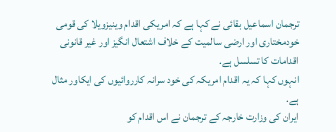ترجمان اسماعیل بقائی نے کہا ہے کہ امریکی اقدام وینیزویلا کی قومی خودمختاری اور ارضی سالمیت کے خلاف اشتعال انگیز اور غیر قانونی اقدامات کا تسلسل ہے.
انہوں کہا کہ یہ اقدام امریکہ کی خود سرانہ کارروائیوں کی ایکاور مثال ہے.
ایران کی وزارت خارجہ کے ترجمان نے اس اقدام کو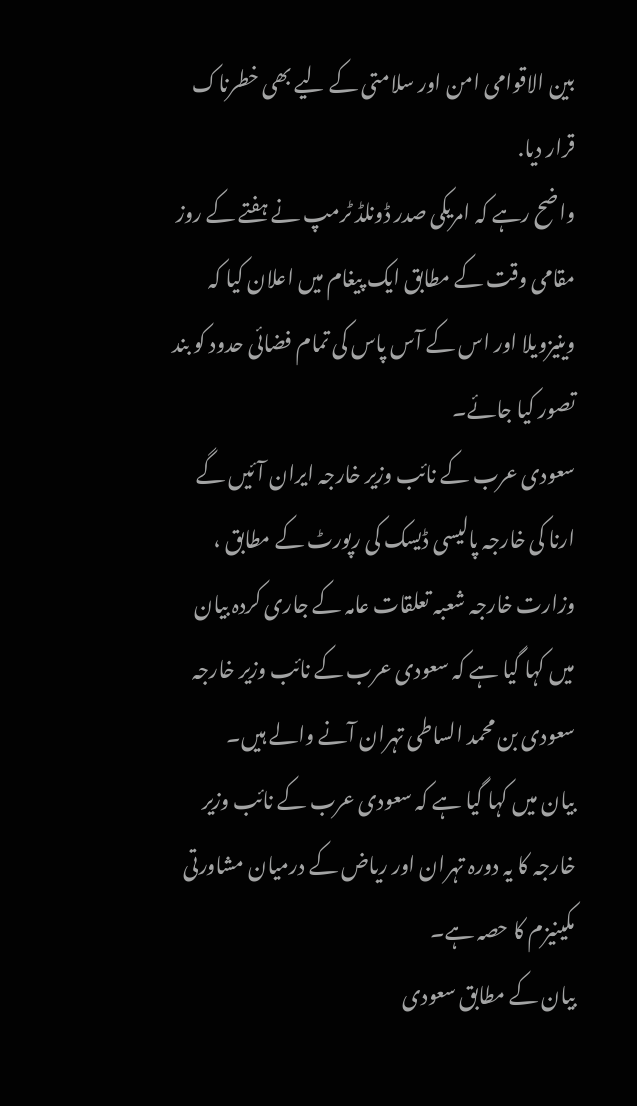بین الاقوامی امن اور سلامتی کے لیے بھی خطرناک قرار دیا.
واضح رہے کہ امریکی صدر ڈونلڈ ٹرمپ نے ہفتے کے روز مقامی وقت کے مطابق ایک پیغام میں اعلان کیا کہ وینیزویلا اور اس کے آس پاس کی تمام فضائی حدود کو بند تصور کیا جائے۔
سعودی عرب کے نائب وزیر خارجہ ایران آئيں گے
ارنا کی خارجہ پالیسی ڈیسک کی رپورٹ کے مطابق ، وزارت خارجہ شعبہ تعلقات عامہ کے جاری کردہ بیان میں کہا گیا ہے کہ سعودی عرب کے نائب وزیر خارجہ سعودی بن محمد الساطی تہران آنے والے ہیں۔
بیان میں کہا گيا ہے کہ سعودی عرب کے نائب وزیر خارجہ کا یہ دورہ تہران اور ریاض کے درمیان مشاورتی مکینیزم کا حصہ ہے۔
بیان کے مطابق سعودی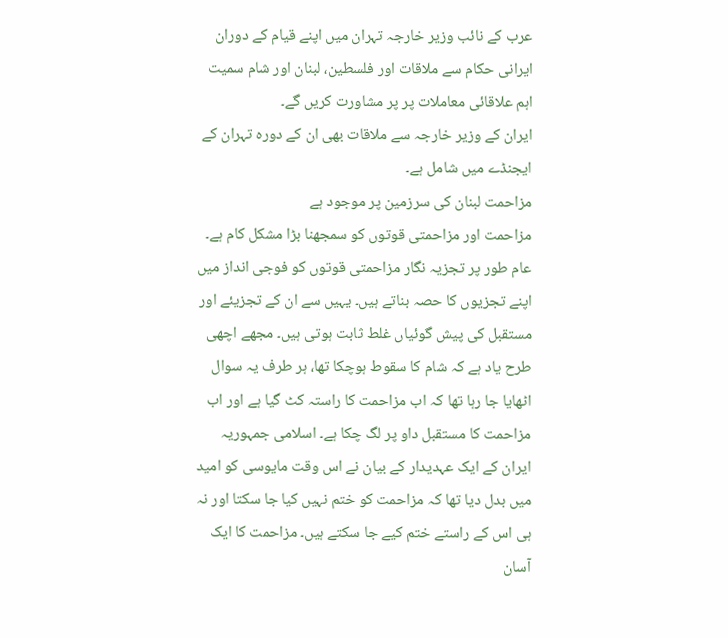عرب کے نائب وزیر خارجہ تہران میں اپنے قیام کے دوران ایرانی حکام سے ملاقات اور فلسطین، لبنان اور شام سمیت اہم علاقائی معاملات پر پر مشاورت کریں گے۔
ایران کے وزیر خارجہ سے ملاقات بھی ان کے دورہ تہران کے ایجنڈے میں شامل ہے۔
مزاحمت لبنان کی سرزمین پر موجود ہے
مزاحمت اور مزاحمتی قوتوں کو سمجھنا بڑا مشکل کام ہے۔ عام طور پر تجزیہ نگار مزاحمتی قوتوں کو فوجی انداز میں اپنے تجزیوں کا حصہ بناتے ہیں۔ یہیں سے ان کے تجزیئے اور مستقبل کی پیش گوئیاں غلط ثابت ہوتی ہیں۔ مجھے اچھی طرح یاد ہے کہ شام کا سقوط ہوچکا تھا، ہر طرف یہ سوال اٹھایا جا رہا تھا کہ اب مزاحمت کا راستہ کٹ گیا ہے اور اب مزاحمت کا مستقبل داو پر لگ چکا ہے۔ اسلامی جمہوریہ ایران کے ایک عہدیدار کے بیان نے اس وقت مایوسی کو امید میں بدل دیا تھا کہ مزاحمت کو ختم نہیں کیا جا سکتا اور نہ ہی اس کے راستے ختم کیے جا سکتے ہیں۔ مزاحمت کا ایک آسان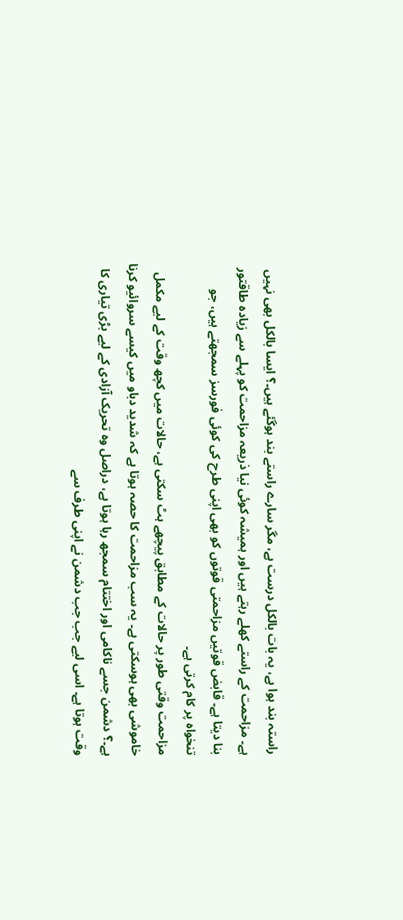راستہ بند ہوا ہے، یہ بات بالکل درست ہے، مگر سارے راستے بند ہوگئے ہیں۔؟ ایسا بالکل بھی نہیں ہے۔ مزاحمت کے راستے کھلے رہتے ہیں اور ہمیشہ کوئی نیا ذریعہ مزاحمت کو پہلے سے زیادہ طاقتور بنا دیتا ہے۔ قابض قوتیں مزاحمتی قوتوں کو بھی اپنی طرح کی کوئی فورسز سمجھتے ہیں، جو تنخواہ پر کام کرتی ہے۔
مزاحمت وقتی طور پر حالات کے مطابق پیچھے ہٹ سکتی ہے، حالات میں کچھ وقت کے لیے مکمل خاموشی بھی ہوسکتی ہے۔ یہ سب مزاحمت کا حصہ ہوتا ہے کہ شدید دباو میں کیسے سروائیو کرنا ہے۔؟ دشمن جسے ناکامی اور اختتام سمجھ رہا ہوتا ہے، دراصل وہ تحریک آزادی کے لیے بڑی تیاری کا وقت ہوتا ہے۔ اسی لیے جب جب دشمن نے اپنی طرف سے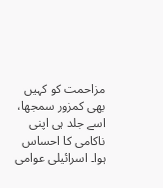مزاحمت کو کہیں بھی کمزور سمجھا، اسے جلد ہی اپنی ناکامی کا احساس ہوا۔ اسرائیلی عوامی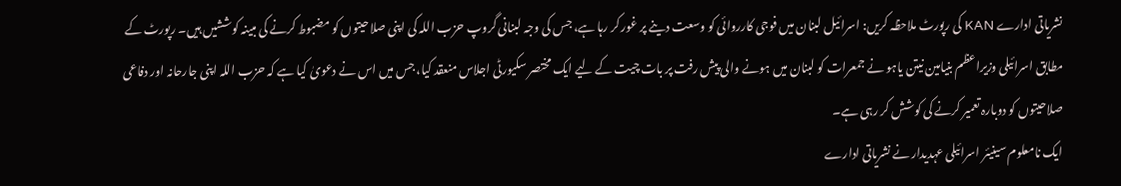نشریاتی ادارے KAN کی رپورٹ ملاحظہ کریں: اسرائیل لبنان میں فوجی کارروائی کو وسعت دینے پر غور کر رہا ہے، جس کی وجہ لبنانی گروپ حزب اللہ کی اپنی صلاحیتوں کو مضبوط کرنے کی مبینہ کوششیں ہیں۔ رپورٹ کے مطابق اسرائیلی وزیراعظم بنیامین نیتن یاہو نے جمعرات کو لبنان میں ہونے والی پیش رفت پر بات چیت کے لیے ایک مختصر سکیورٹی اجلاس منعقد کیا، جس میں اس نے دعویٰ کیا ہے کہ حزب اللہ اپنی جارحانہ اور دفاعی صلاحیتوں کو دوبارہ تعمیر کرنے کی کوشش کر رہی ہے۔
ایک نامعلوم سینیئر اسرائیلی عہدیدار نے نشریاتی ادارے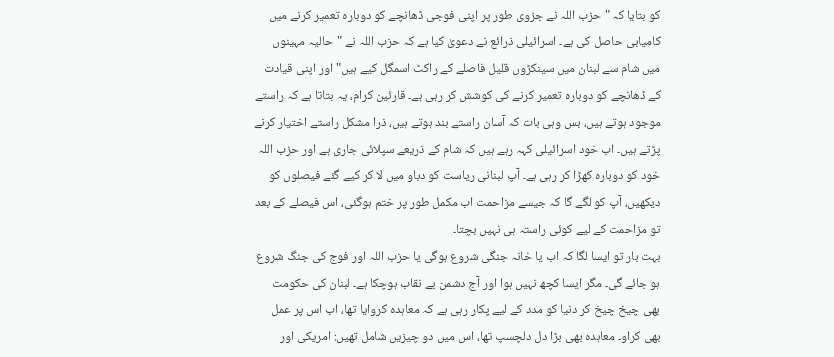کو بتایا کہ "حزب اللہ نے جزوی طور پر اپنی فوجی ڈھانچے کو دوبارہ تعمیر کرنے میں کامیابی حاصل کی ہے۔ اسرائیلی ذرائع نے دعویٰ کیا ہے کہ حزب اللہ نے "حالیہ مہینوں میں شام سے لبنان میں سینکڑوں قلیل فاصلے کے راکٹ اسمگل کیے ہیں" اور اپنی قیادت کے ڈھانچے کو دوبارہ تعمیر کرنے کی کوشش کر رہی ہے۔ قارئین کرام، یہ بتاتا ہے کہ راستے موجود ہوتے ہیں، بس وہی بات کہ آسان راستے بند ہوتے ہیں، ذرا مشکل راستے اختیار کرنے پڑتے ہیں۔ اب خود اسرائیلی کہہ رہے ہیں کہ شام کے ذریعے سپلائی جاری ہے اور حزب اللہ خود کو دوبارہ کھڑا کر رہی ہے۔ آپ لبنانی ریاست کو دباو میں لا کر کیے گئے فیصلوں کو دیکھیں، آپ کو لگے گا کہ جیسے مزاحمت اب مکمل طور پر ختم ہوگئی، اس فیصلے کے بعد تو مزاحمت کے لیے کوئی راستہ ہی نہیں بچتا۔
بہت بار تو ایسا لگا کہ اب یا خانہ جنگی شروع ہوگی یا حزب اللہ اور فوج کی جنگ شروع ہو جائے گی۔ مگر ایسا کچھ نہیں ہوا اور آج دشمن بے نقاب ہوچکا ہے۔ لبنان کی حکومت بھی چیخ چیخ کر دنیا کو مدد کے لیے پکار رہی ہے کہ معاہدہ کروایا تھا، اب اس پر عمل بھی کراو۔ معاہدہ بھی بڑا دل دلچسپ تھا، اس میں دو چیزیں شامل تھیں: امریکی اور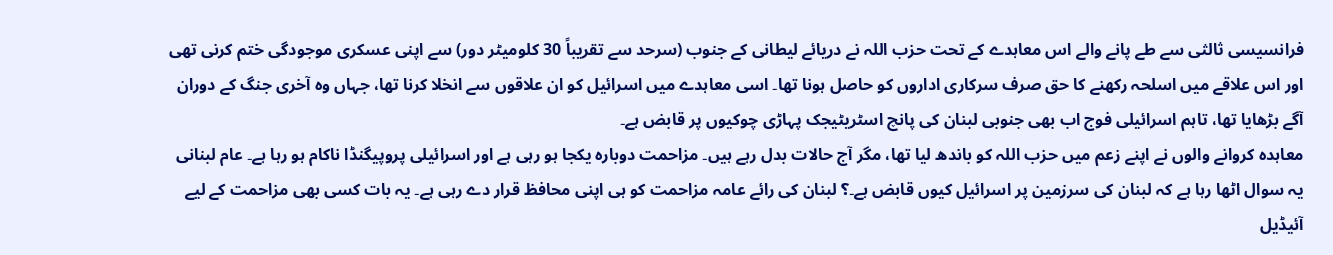فرانسیسی ثالثی سے طے پانے والے اس معاہدے کے تحت حزب اللہ نے دریائے لیطانی کے جنوب (سرحد سے تقریباً 30 کلومیٹر دور) سے اپنی عسکری موجودگی ختم کرنی تھی اور اس علاقے میں اسلحہ رکھنے کا حق صرف سرکاری اداروں کو حاصل ہونا تھا۔ اسی معاہدے میں اسرائیل کو ان علاقوں سے انخلا کرنا تھا، جہاں وہ آخری جنگ کے دوران آگے بڑھایا تھا، تاہم اسرائیلی فوج اب بھی جنوبی لبنان کی پانچ اسٹریٹیجک پہاڑی چوکیوں پر قابض ہے۔
معاہدہ کروانے والوں نے اپنے زعم میں حزب اللہ کو باندھ لیا تھا، مگر آج حالات بدل رہے ہیں۔ مزاحمت دوبارہ یکجا ہو رہی ہے اور اسرائیلی پروپیگنڈا ناکام ہو رہا ہے۔ عام لبنانی یہ سوال اٹھا رہا ہے کہ لبنان کی سرزمین پر اسرائیل کیوں قابض ہے۔؟ لبنان کی رائے عامہ مزاحمت کو ہی اپنی محافظ قرار دے رہی ہے۔ یہ بات کسی بھی مزاحمت کے لیے آئیڈیل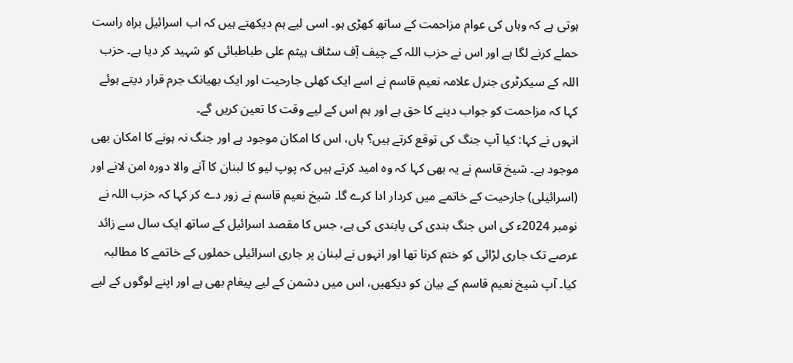ہوتی ہے کہ وہاں کی عوام مزاحمت کے ساتھ کھڑی ہو۔ اسی لیے ہم دیکھتے ہیں کہ اب اسرائیل براہ راست حملے کرنے لگا ہے اور اس نے حزب اللہ کے چیف آٖف سٹاف ہیثم علی طباطبائی کو شہید کر دیا ہے۔ حزب اللہ کے سیکرٹری جنرل علامہ نعیم قاسم نے اسے ایک کھلی جارحیت اور ایک بھیانک جرم قرار دیتے ہوئے کہا کہ مزاحمت کو جواب دینے کا حق ہے اور ہم اس کے لیے وقت کا تعین کریں گے۔
انہوں نے کہا: کیا آپ جنگ کی توقع کرتے ہیں؟ ہاں، اس کا امکان موجود ہے اور جنگ نہ ہونے کا امکان بھی موجود ہے۔ شیخ قاسم نے یہ بھی کہا کہ وہ امید کرتے ہیں کہ پوپ لیو کا لبنان کا آنے والا دورہ امن لانے اور (اسرائیلی) جارحیت کے خاتمے میں کردار ادا کرے گا۔ شیخ نعیم قاسم نے زور دے کر کہا کہ حزب اللہ نے نومبر 2024ء کی اس جنگ بندی کی پابندی کی ہے، جس کا مقصد اسرائیل کے ساتھ ایک سال سے زائد عرصے تک جاری لڑائی کو ختم کرنا تھا اور انہوں نے لبنان پر جاری اسرائیلی حملوں کے خاتمے کا مطالبہ کیا۔ آپ شیخ نعیم قاسم کے بیان کو دیکھیں، اس میں دشمن کے لیے پیغام بھی ہے اور اپنے لوگوں کے لیے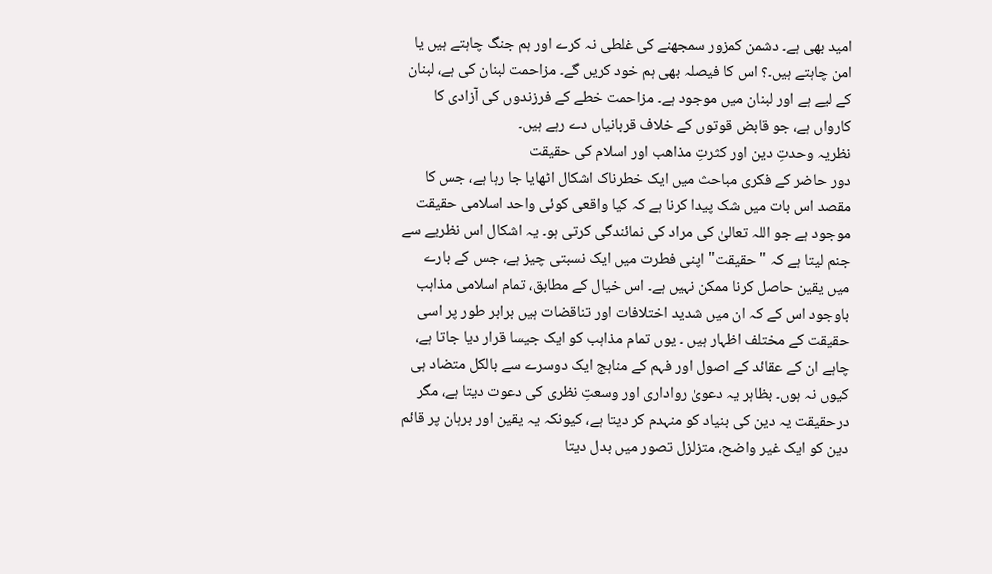امید بھی ہے۔ دشمن کمزور سمجھنے کی غلطی نہ کرے اور ہم جنگ چاہتے ہیں یا امن چاہتے ہیں۔؟ اس کا فیصلہ بھی ہم خود کریں گے۔ مزاحمت لبنان کی ہے، لبنان کے لیے ہے اور لبنان میں موجود ہے۔ مزاحمت خطے کے فرزندوں کی آزادی کا کارواں ہے، جو قابض قوتوں کے خلاف قربانیاں دے رہے ہیں۔
نظریہ وحدتِ دین اور کثرتِ مذاھب اور اسلام کی حقیقت
دور حاضر کے فکری مباحث میں ایک خطرناک اشکال اٹھایا جا رہا ہے، جس کا مقصد اس بات میں شک پیدا کرنا ہے کہ کیا واقعی کوئی واحد اسلامی حقیقت موجود ہے جو اللہ تعالیٰ کی مراد کی نمائندگی کرتی ہو۔ یہ اشکال اس نظریے سے جنم لیتا ہے کہ "حقیقت" اپنی فطرت میں ایک نسبتی چیز ہے، جس کے بارے میں یقین حاصل کرنا ممکن نہیں ہے۔ اس خیال کے مطابق، تمام اسلامی مذاہب باوجود اس کے کہ ان میں شدید اختلافات اور تناقضات ہیں برابر طور پر اسی حقیقت کے مختلف اظہار ہیں ۔ یوں تمام مذاہب کو ایک جیسا قرار دیا جاتا ہے، چاہے ان کے عقائد کے اصول اور فہم کے مناہج ایک دوسرے سے بالکل متضاد ہی کیوں نہ ہوں۔ بظاہر یہ دعویٰ رواداری اور وسعتِ نظری کی دعوت دیتا ہے، مگر درحقیقت یہ دین کی بنیاد کو منہدم کر دیتا ہے، کیونکہ یہ یقین اور برہان پر قائم دین کو ایک غیر واضح، متزلزل تصور میں بدل دیتا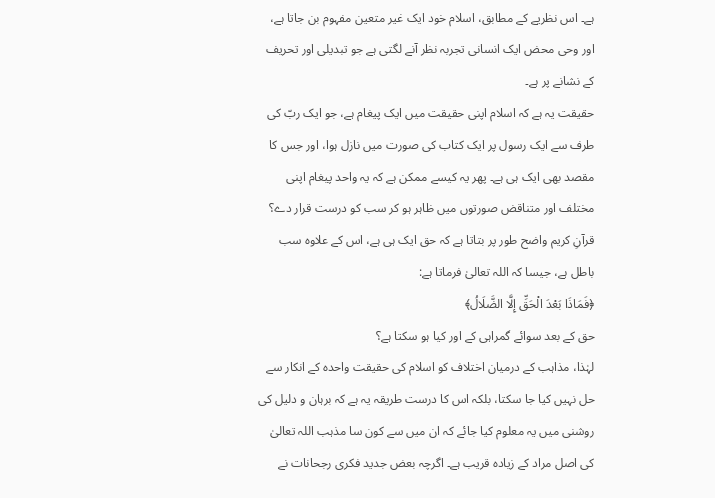ہے۔ اس نظریے کے مطابق، اسلام خود ایک غیر متعین مفہوم بن جاتا ہے، اور وحی محض ایک انسانی تجربہ نظر آنے لگتی ہے جو تبدیلی اور تحریف کے نشانے پر ہے۔
حقیقت یہ ہے کہ اسلام اپنی حقیقت میں ایک پیغام ہے، جو ایک ربّ کی طرف سے ایک رسول پر ایک کتاب کی صورت میں نازل ہوا، اور جس کا مقصد بھی ایک ہی ہے۔ پھر یہ کیسے ممکن ہے کہ یہ واحد پیغام اپنی مختلف اور متناقض صورتوں میں ظاہر ہو کر سب کو درست قرار دے؟ قرآنِ کریم واضح طور پر بتاتا ہے کہ حق ایک ہی ہے، اس کے علاوہ سب باطل ہے، جیسا کہ اللہ تعالیٰ فرماتا ہے:
﴿فَمَاذَا بَعْدَ الْحَقِّ إِلَّا الضَّلَالُ﴾
حق کے بعد سوائے گمراہی کے اور کیا ہو سکتا ہے؟
لہٰذا، مذاہب کے درمیان اختلاف کو اسلام کی حقیقت واحدہ کے انکار سے حل نہیں کیا جا سکتا، بلکہ اس کا درست طریقہ یہ ہے کہ برہان و دلیل کی روشنی میں یہ معلوم کیا جائے کہ ان میں سے کون سا مذہب اللہ تعالیٰ کی اصل مراد کے زیادہ قریب ہے۔ اگرچہ بعض جدید فکری رجحانات نے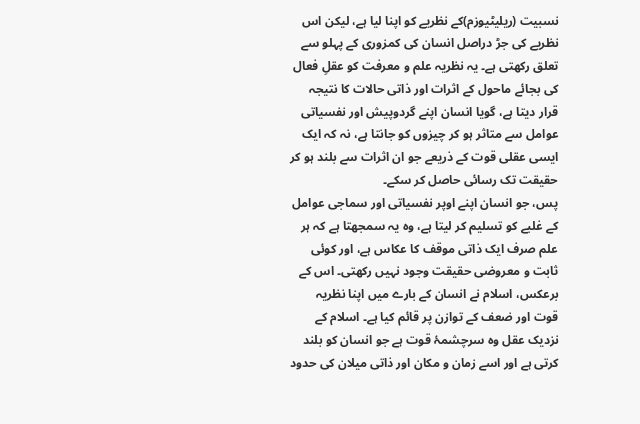نسبیت (ریلیٹیوزم)کے نظریے کو اپنا لیا ہے، لیکن اس نظریے کی جڑ دراصل انسان کی کمزوری کے پہلو سے تعلق رکھتی ہے۔ یہ نظریہ علم و معرفت کو عقلِ فعال کی بجائے ماحول کے اثرات اور ذاتی حالات کا نتیجہ قرار دیتا ہے، گویا انسان اپنے گردوپیش اور نفسیاتی عوامل سے متاثر ہو کر چیزوں کو جانتا ہے، نہ کہ ایک ایسی عقلی قوت کے ذریعے جو ان اثرات سے بلند ہو کر حقیقت تک رسائی حاصل کر سکے۔
پس، جو انسان اپنے اوپر نفسیاتی اور سماجی عوامل کے غلبے کو تسلیم کر لیتا ہے، وہ یہ سمجھتا ہے کہ ہر علم صرف ایک ذاتی موقف کا عکاس ہے، اور کوئی ثابت و معروضی حقیقت وجود نہیں رکھتی۔ اس کے برعکس، اسلام نے انسان کے بارے میں اپنا نظریہ قوت اور ضعف کے توازن پر قائم کیا ہے۔ اسلام کے نزدیک عقل وہ سرچشمۂ قوت ہے جو انسان کو بلند کرتی ہے اور اسے زمان و مکان اور ذاتی میلان کی حدود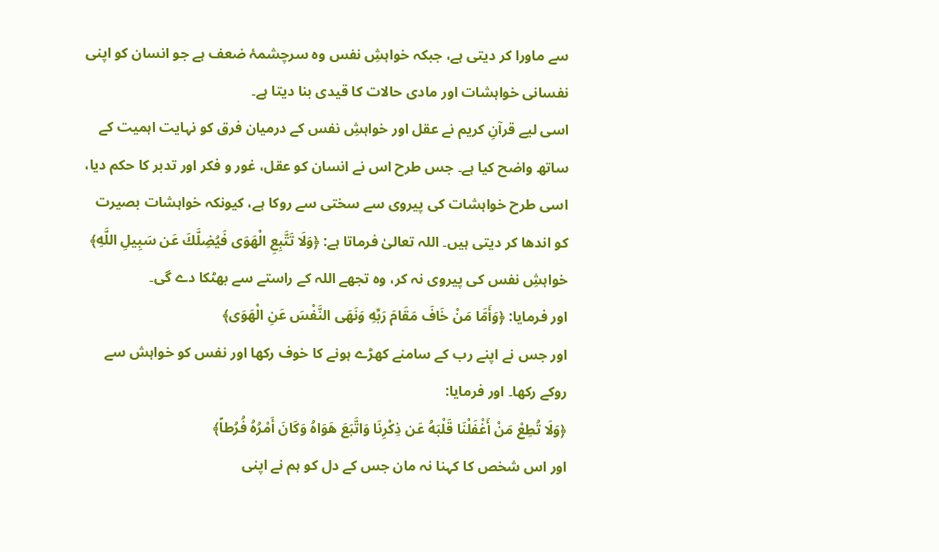سے ماورا کر دیتی ہے، جبکہ خواہشِ نفس وہ سرچشمۂ ضعف ہے جو انسان کو اپنی نفسانی خواہشات اور مادی حالات کا قیدی بنا دیتا ہے۔
اسی لیے قرآنِ کریم نے عقل اور خواہشِ نفس کے درمیان فرق کو نہایت اہمیت کے ساتھ واضح کیا ہے۔ جس طرح اس نے انسان کو عقل، غور و فکر اور تدبر کا حکم دیا، اسی طرح خواہشات کی پیروی سے سختی سے روکا ہے، کیونکہ خواہشات بصیرت کو اندھا کر دیتی ہیں۔ اللہ تعالیٰ فرماتا ہے: ﴿وَلَا تَتَّبِعِ الْهَوَى فَيُضِلَّكَ عَن سَبِيلِ اللَّهِ﴾
خواہشِ نفس کی پیروی نہ کر، وہ تجھے اللہ کے راستے سے بھٹکا دے گی۔
اور فرمایا: ﴿وَأَمَّا مَنْ خَافَ مَقَامَ رَبِّهِ وَنَهَى النَّفْسَ عَنِ الْهَوَى﴾
اور جس نے اپنے رب کے سامنے کھڑے ہونے کا خوف رکھا اور نفس کو خواہش سے روکے رکھا۔ اور فرمایا:
﴿وَلَا تُطِعْ مَنْ أَغْفَلْنَا قَلْبَهُ عَن ذِكْرِنَا وَاتَّبَعَ هَوَاهُ وَكَانَ أَمْرُهُ فُرُطاً﴾
اور اس شخص کا کہنا نہ مان جس کے دل کو ہم نے اپنی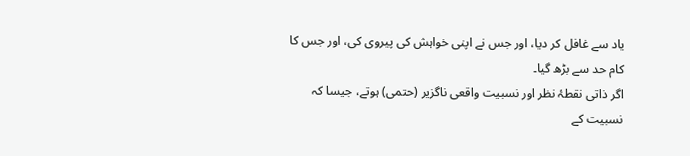یاد سے غافل کر دیا، اور جس نے اپنی خواہش کی پیروی کی، اور جس کا کام حد سے بڑھ گیا۔
اگر ذاتی نقطۂ نظر اور نسبیت واقعی ناگزیر (حتمی) ہوتے، جیسا کہ نسبیت کے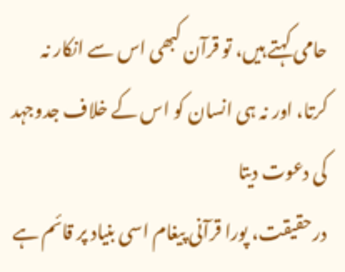حامی کہتے ہیں، تو قرآن کبھی اس سے انکار نہ کرتا، اور نہ ہی انسان کو اس کے خلاف جدوجہد کی دعوت دیتا
درحقیقت، پورا قرآنی پیغام اسی بنیاد پر قائم ہے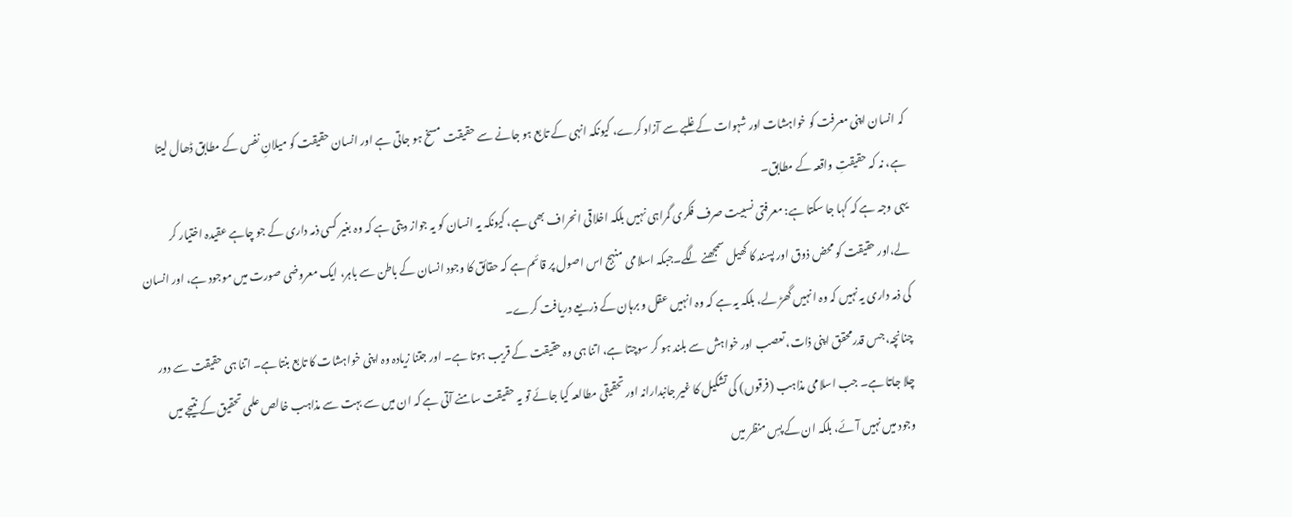کہ انسان اپنی معرفت کو خواہشات اور شہوات کے غلبے سے آزاد کرے، کیونکہ انہی کے تابع ہو جانے سے حقیقت مسخ ہو جاتی ہے اور انسان حقیقت کو میلانِ نفس کے مطابق ڈھال لیتا ہے، نہ کہ حقیقتِ واقعہ کے مطابق۔
یہی وجہ ہے کہ کہا جا سکتا ہے: معرفتی نسبیت صرف فکری گمراہی نہیں بلکہ اخلاقی انحراف بھی ہے، کیونکہ یہ انسان کو یہ جواز دیتی ہے کہ وہ بغیر کسی ذمہ داری کے جو چاہے عقیدہ اختیار کر لے،اور حقیقت کو محض ذوق اور پسند کا کھیل سمجھنے لگے۔جبکہ اسلامی منہج اس اصول پر قائم ہے کہ حقائق کا وجود انسان کے باطن سے باہر، ایک معروضی صورت میں موجود ہے، اور انسان کی ذمہ داری یہ نہیں کہ وہ انہیں گھڑ لے، بلکہ یہ ہے کہ وہ انہیں عقل و برہان کے ذریعے دریافت کرے۔
چنانچہ، جس قدرمحقق اپنی ذات، تعصب اور خواہش سے بلند ہو کر سوچتا ہے، اتنا ہی وہ حقیقت کے قریب ہوتا ہے۔ اور جتنا زیادہ وہ اپنی خواہشات کا تابع بنتا ہے۔ اتنا ہی حقیقت سے دور چلا جاتا ہے۔ جب اسلامی مذاہب (فرقوں) کی تشکیل کا غیر جانبدارانہ اور تحقیقی مطالعہ کیا جائے تو یہ حقیقت سامنے آتی ہے کہ ان میں سے بہت سے مذاہب خالص علمی تحقیق کے نتیجے میں وجود میں نہیں آئے، بلکہ ان کے پسِ منظر میں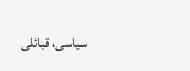سیاسی، قبائلی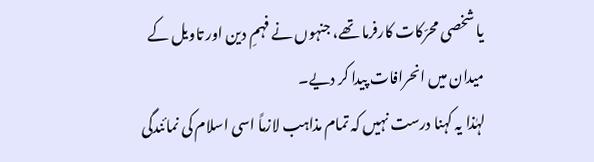یا شخصی محرّکات کارفرما تھے، جنہوں نے فہمِ دین اور تاویل کے میدان میں انحرافات پیدا کر دیے۔
لہٰذا یہ کہنا درست نہیں کہ تمام مذاہب لازماً اسی اسلام کی نمائندگی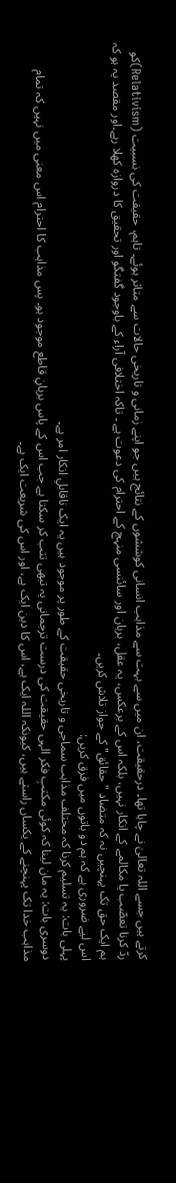کرتے ہیں جسے اللہ تعالیٰ نے چاہا تھا۔ درحقیقت، ان میں سے بہت سے مذاہب انسانی کوششوں کے نتائج ہیں جو اپنے زمانی و تاریخی حالات سے متاثر ہوئے۔ تاہم، حقیقت کی نسبیت (Relativism)کو ردّ کرنا تعصّب یا مکالمے کے انکار نہیں، بلکہ اس کے برعکس، یہ عقل، برہان اور سائنسی منہج کے احترام کی دعوت ہے ۔ تاکہ اختلافی آراء کے باوجود گفتگو اور تحقیق کا دروازہ کھلا رہے۔اور مقصد یہ ہو کہ ہم ایک حق تک پہنچیں نہ کہ متضاد "حقائق" کے جواز تلاش کریں۔
اس لیے ضروری ہے کہ ہم دو باتوں میں فرق کریں:
پہلی بات: یہ تسلیم کرنا کہ مختلف مذاہب سماجی و تاریخی حقیقت کے طور پر موجود ہیں یہ ایک ناقابلِ انکار امر ہے۔
دوسری بات: یہ مان لینا کہ کوئی مکتبِ فکر الہی حقیقت کی درست ترجمانی یہ تبھی تتب کر سکتا ہے جب اس کے پاس برہانِ قاطع موجود ہو۔ پس مذاہب کا احترام اس معنی میں نہیں کہ تمام مذاہب خدا تک پہنچنے کے یکساں راستے ہیں، کیونکہ اللہ ایک ہے، اس کا دین ایک ہے، اور اس کی شریعت ایک ہے۔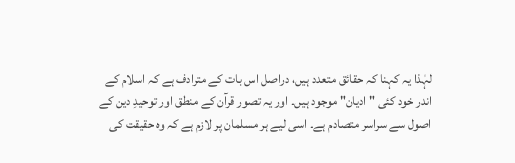لہٰذا یہ کہنا کہ حقائق متعدد ہیں، دراصل اس بات کے مترادف ہے کہ اسلام کے اندر خود کئی "ادیان" موجود ہیں۔ اور یہ تصور قرآن کے منطق اور توحیدِ دین کے اصول سے سراسر متصادم ہے۔ اسی لیے ہر مسلمان پر لازم ہے کہ وہ حقیقت کی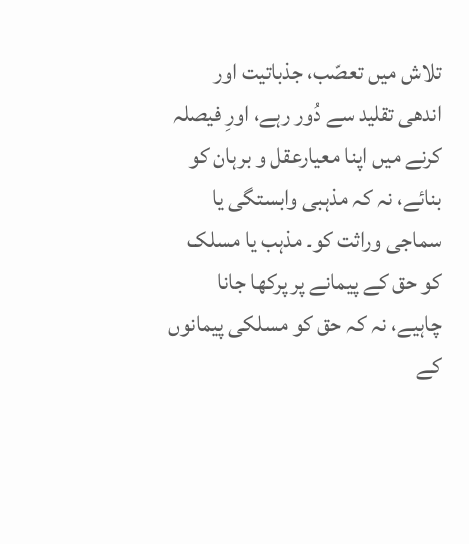تلاش میں تعصّب، جذباتیت اور اندھی تقلید سے دُور رہے، اورِ فیصلہ کرنے میں اپنا معیارعقل و برہان کو بنائے، نہ کہ مذہبی وابستگی یا سماجی وراثت کو۔ مذہب یا مسلک کو حق کے پیمانے پر پرکھا جانا چاہیے، نہ کہ حق کو مسلکی پیمانوں کے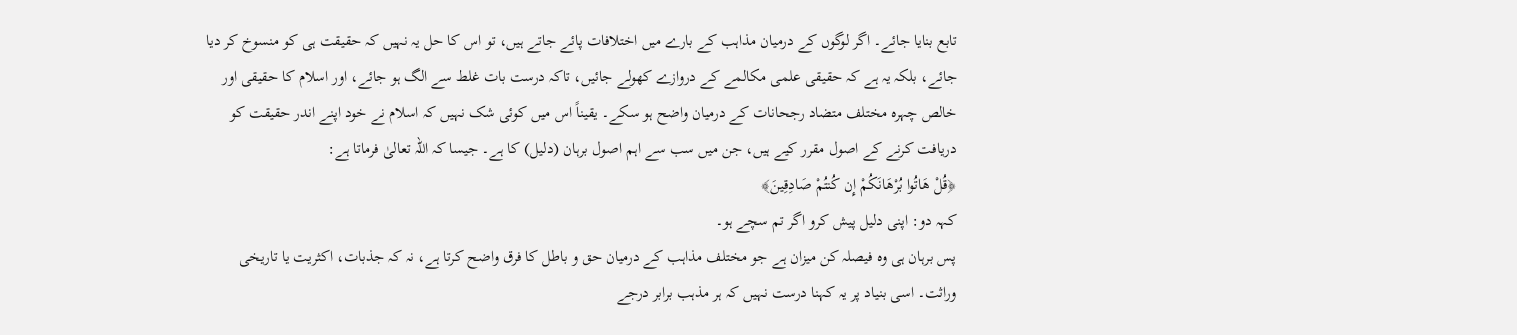تابع بنایا جائے۔ اگر لوگوں کے درمیان مذاہب کے بارے میں اختلافات پائے جاتے ہیں، تو اس کا حل یہ نہیں کہ حقیقت ہی کو منسوخ کر دیا جائے، بلکہ یہ ہے کہ حقیقی علمی مکالمے کے دروازے کھولے جائیں، تاکہ درست بات غلط سے الگ ہو جائے، اور اسلام کا حقیقی اور خالص چہرہ مختلف متضاد رجحانات کے درمیان واضح ہو سکے۔ یقیناً اس میں کوئی شک نہیں کہ اسلام نے خود اپنے اندر حقیقت کو دریافت کرنے کے اصول مقرر کیے ہیں، جن میں سب سے اہم اصول برہان (دلیل) کا ہے۔ جیسا کہ اللہ تعالیٰ فرماتا ہے:
﴿قُلْ هَاتُوا بُرْهَانَكُمْ إِن كُنتُمْ صَادِقِينَ﴾
کہہ دو: اپنی دلیل پیش کرو اگر تم سچے ہو۔
پس برہان ہی وہ فیصلہ کن میزان ہے جو مختلف مذاہب کے درمیان حق و باطل کا فرق واضح کرتا ہے، نہ کہ جذبات، اکثریت یا تاریخی وراثت۔ اسی بنیاد پر یہ کہنا درست نہیں کہ ہر مذہب برابر درجے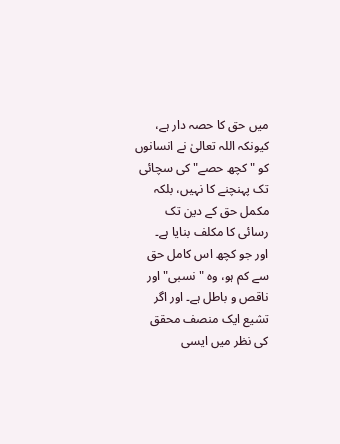میں حق کا حصہ دار ہے، کیونکہ اللہ تعالیٰ نے انسانوں کو "کچھ حصے" کی سچائی تک پہنچنے کا نہیں، بلکہ مکمل حق کے دین تک رسائی کا مکلف بنایا ہے۔
اور جو کچھ اس کامل حق سے کم ہو، وہ "نسبی" اور ناقص و باطل ہے۔ اور اگر تشیع ایک منصف محقق کی نظر میں ایسی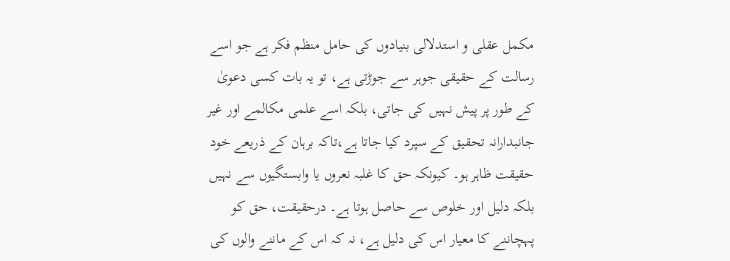مکمل عقلی و استدلالی بنیادوں کی حامل منظم فکر ہے جو اسے رسالت کے حقیقی جوہر سے جوڑتی ہے، تو یہ بات کسی دعویٰ کے طور پر پیش نہیں کی جاتی، بلکہ اسے علمی مکالمے اور غیر جانبدارانہ تحقیق کے سپرد کیا جاتا ہے،تاکہ برہان کے ذریعے خود حقیقت ظاہر ہو۔ کیونکہ حق کا غلبہ نعروں یا وابستگیوں سے نہیں بلکہ دلیل اور خلوص سے حاصل ہوتا ہے۔ درحقیقت، حق کو پہچاننے کا معیار اس کی دلیل ہے، نہ کہ اس کے ماننے والوں کی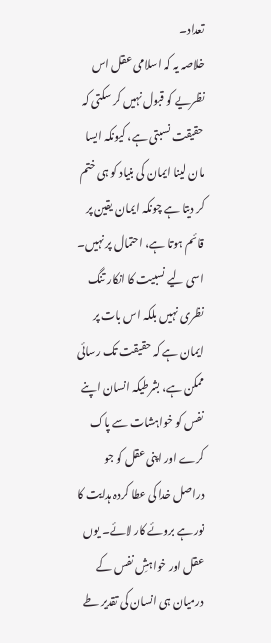تعداد۔
خلاصہ یہ کہ اسلامی عقل اس نظریے کو قبول نہیں کر سکتی کہ حقیقت نسبتی ہے، کیونکہ ایسا مان لینا ایمان کی بنیاد کو ہی ختم کر دیتا ہے چونکہ ایمان یقین پر قائم ہوتا ہے، احتمال پر نہیں۔ اسی لیے نسبیت کا انکار تنگ نظری نہیں بلکہ اس بات پر ایمان ہے کہ حقیقت تک رسائی ممکن ہے، بشرطیکہ انسان اپنے نفس کو خواہشات سے پاک کرے اور اپنی عقل کو جو دراصل خدا کی عطا کردہ ہدایت کا نور ہے بروئے کار لائے۔ یوں عقل اور خواہشِ نفس کے درمیان ہی انسان کی تقدیر طے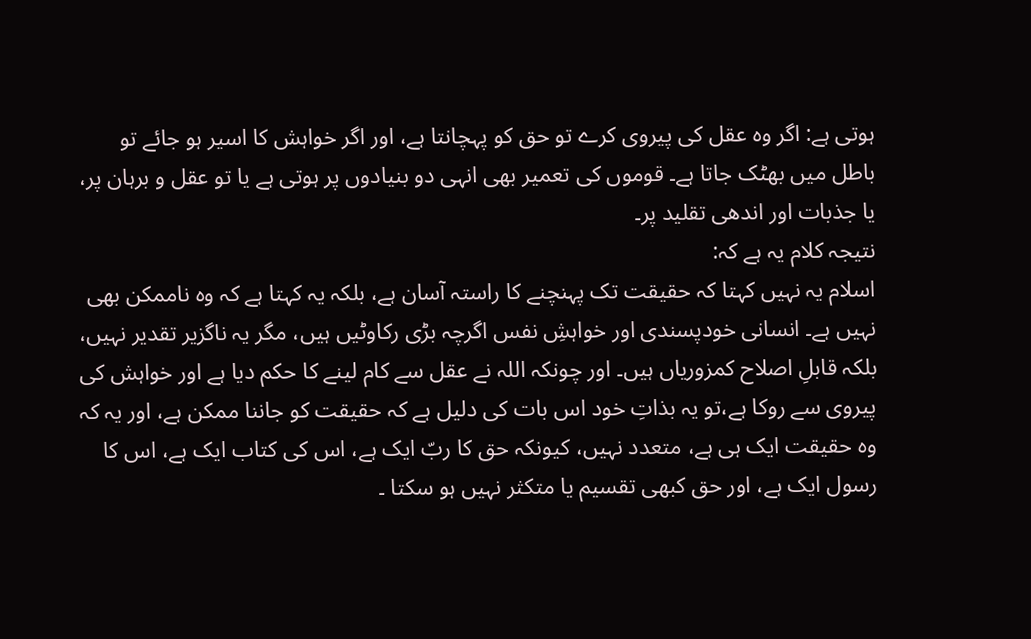ہوتی ہے: اگر وہ عقل کی پیروی کرے تو حق کو پہچانتا ہے، اور اگر خواہش کا اسیر ہو جائے تو باطل میں بھٹک جاتا ہے۔ قوموں کی تعمیر بھی انہی دو بنیادوں پر ہوتی ہے یا تو عقل و برہان پر، یا جذبات اور اندھی تقلید پر۔
نتیجہ کلام یہ ہے کہ:
اسلام یہ نہیں کہتا کہ حقیقت تک پہنچنے کا راستہ آسان ہے، بلکہ یہ کہتا ہے کہ وہ ناممکن بھی نہیں ہے۔ انسانی خودپسندی اور خواہشِ نفس اگرچہ بڑی رکاوٹیں ہیں، مگر یہ ناگزیر تقدیر نہیں، بلکہ قابلِ اصلاح کمزوریاں ہیں۔ اور چونکہ اللہ نے عقل سے کام لینے کا حکم دیا ہے اور خواہش کی پیروی سے روکا ہے،تو یہ بذاتِ خود اس بات کی دلیل ہے کہ حقیقت کو جاننا ممکن ہے، اور یہ کہ وہ حقیقت ایک ہی ہے، متعدد نہیں، کیونکہ حق کا ربّ ایک ہے، اس کی کتاب ایک ہے، اس کا رسول ایک ہے، اور حق کبھی تقسیم یا متکثر نہیں ہو سکتا ۔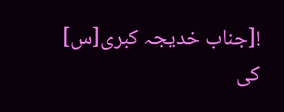![جناب خدیجہ کبری[س] کی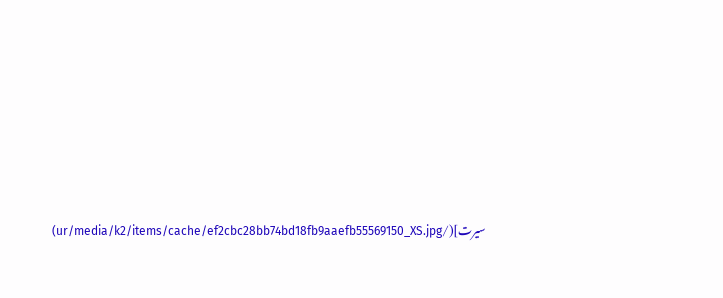سیرت](/ur/media/k2/items/cache/ef2cbc28bb74bd18fb9aaefb55569150_XS.jpg)